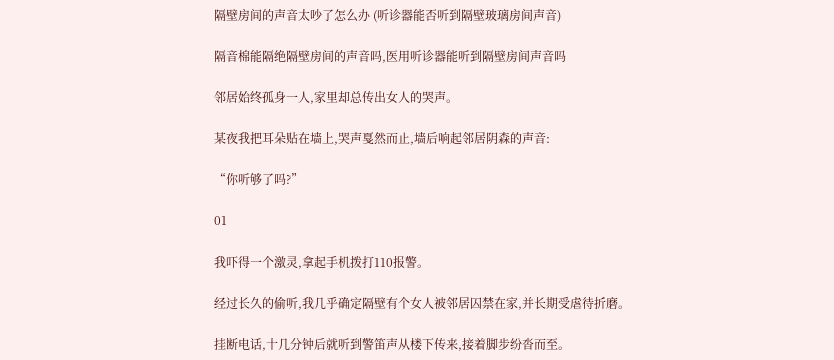隔壁房间的声音太吵了怎么办 (听诊器能否听到隔壁玻璃房间声音)

隔音棉能隔绝隔壁房间的声音吗,医用听诊器能听到隔壁房间声音吗

邻居始终孤身一人,家里却总传出女人的哭声。

某夜我把耳朵贴在墙上,哭声戛然而止,墙后响起邻居阴森的声音:

“你听够了吗?”

01

我吓得一个激灵,拿起手机拨打110报警。

经过长久的偷听,我几乎确定隔壁有个女人被邻居囚禁在家,并长期受虐待折磨。

挂断电话,十几分钟后就听到警笛声从楼下传来,接着脚步纷沓而至。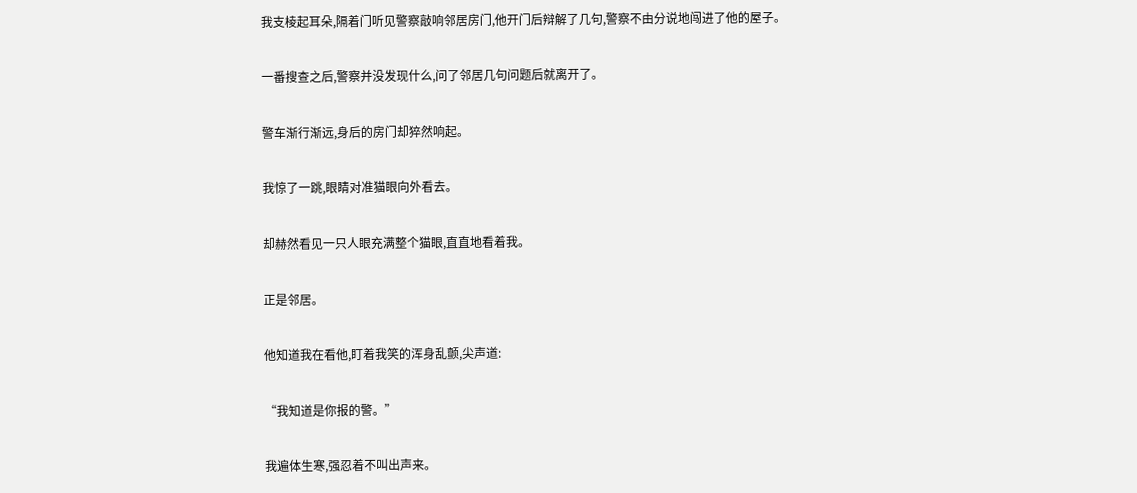我支棱起耳朵,隔着门听见警察敲响邻居房门,他开门后辩解了几句,警察不由分说地闯进了他的屋子。

一番搜查之后,警察并没发现什么,问了邻居几句问题后就离开了。

警车渐行渐远,身后的房门却猝然响起。

我惊了一跳,眼睛对准猫眼向外看去。

却赫然看见一只人眼充满整个猫眼,直直地看着我。

正是邻居。

他知道我在看他,盯着我笑的浑身乱颤,尖声道:

“我知道是你报的警。”

我遍体生寒,强忍着不叫出声来。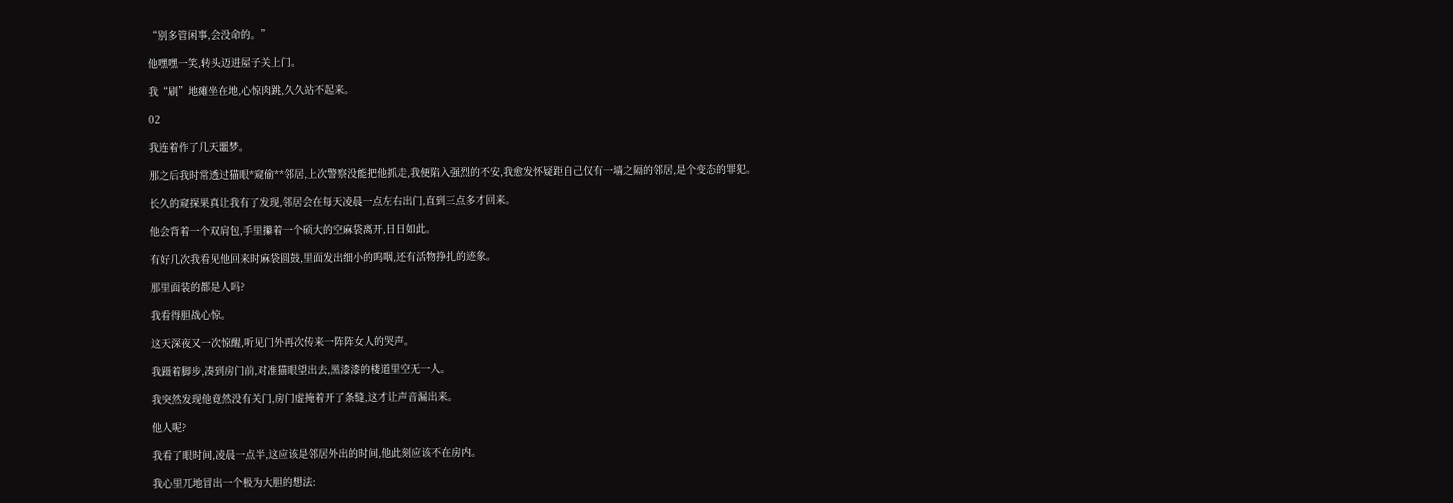“别多管闲事,会没命的。”

他嘿嘿一笑,转头迈进屋子关上门。

我“刷”地瘫坐在地,心惊肉跳,久久站不起来。

02

我连着作了几天噩梦。

那之后我时常透过猫眼*窥偷**邻居,上次警察没能把他抓走,我便陷入强烈的不安,我愈发怀疑距自己仅有一墙之隔的邻居,是个变态的罪犯。

长久的窥探果真让我有了发现,邻居会在每天凌晨一点左右出门,直到三点多才回来。

他会背着一个双肩包,手里攥着一个硕大的空麻袋离开,日日如此。

有好几次我看见他回来时麻袋圆鼓,里面发出细小的呜咽,还有活物挣扎的迹象。

那里面装的都是人吗?

我看得胆战心惊。

这天深夜又一次惊醒,听见门外再次传来一阵阵女人的哭声。

我蹑着脚步,凑到房门前,对准猫眼望出去,黑漆漆的楼道里空无一人。

我突然发现他竟然没有关门,房门虚掩着开了条缝,这才让声音漏出来。

他人呢?

我看了眼时间,凌晨一点半,这应该是邻居外出的时间,他此刻应该不在房内。

我心里兀地冒出一个极为大胆的想法: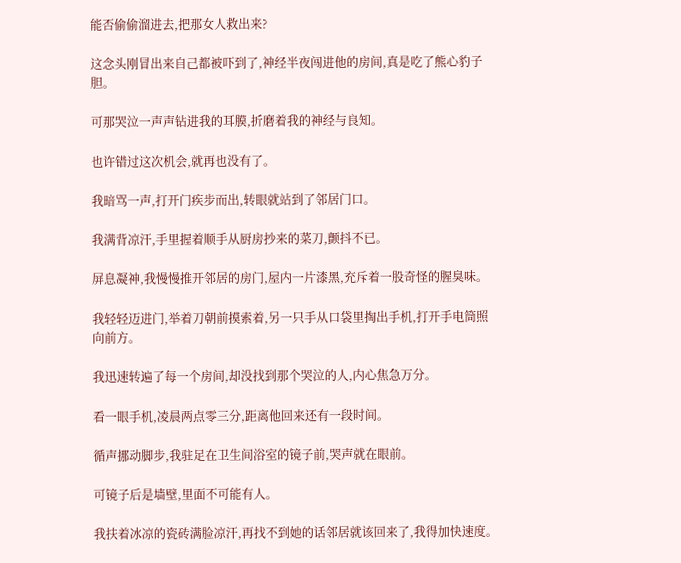能否偷偷溜进去,把那女人救出来?

这念头刚冒出来自己都被吓到了,神经半夜闯进他的房间,真是吃了熊心豹子胆。

可那哭泣一声声钻进我的耳膜,折磨着我的神经与良知。

也许错过这次机会,就再也没有了。

我暗骂一声,打开门疾步而出,转眼就站到了邻居门口。

我满背凉汗,手里握着顺手从厨房抄来的菜刀,颤抖不已。

屏息凝神,我慢慢推开邻居的房门,屋内一片漆黑,充斥着一股奇怪的腥臭味。

我轻轻迈进门,举着刀朝前摸索着,另一只手从口袋里掏出手机,打开手电筒照向前方。

我迅速转遍了每一个房间,却没找到那个哭泣的人,内心焦急万分。

看一眼手机,凌晨两点零三分,距离他回来还有一段时间。

循声挪动脚步,我驻足在卫生间浴室的镜子前,哭声就在眼前。

可镜子后是墙壁,里面不可能有人。

我扶着冰凉的瓷砖满脸凉汗,再找不到她的话邻居就该回来了,我得加快速度。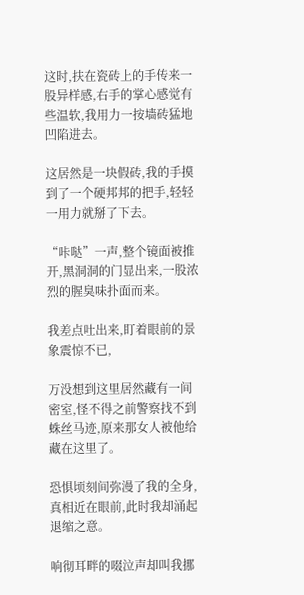这时,扶在瓷砖上的手传来一股异样感,右手的掌心感觉有些温软,我用力一按墙砖猛地凹陷进去。

这居然是一块假砖,我的手摸到了一个硬邦邦的把手,轻轻一用力就掰了下去。

“咔哒”一声,整个镜面被推开,黑洞洞的门显出来,一股浓烈的腥臭味扑面而来。

我差点吐出来,盯着眼前的景象震惊不已,

万没想到这里居然藏有一间密室,怪不得之前警察找不到蛛丝马迹,原来那女人被他给藏在这里了。

恐惧顷刻间弥漫了我的全身,真相近在眼前,此时我却涌起退缩之意。

响彻耳畔的啜泣声却叫我挪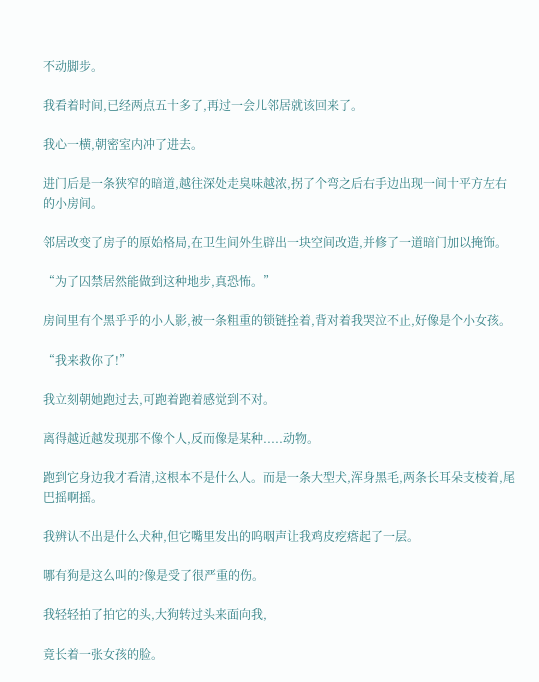不动脚步。

我看着时间,已经两点五十多了,再过一会儿邻居就该回来了。

我心一横,朝密室内冲了进去。

进门后是一条狭窄的暗道,越往深处走臭味越浓,拐了个弯之后右手边出现一间十平方左右的小房间。

邻居改变了房子的原始格局,在卫生间外生辟出一块空间改造,并修了一道暗门加以掩饰。

“为了囚禁居然能做到这种地步,真恐怖。”

房间里有个黑乎乎的小人影,被一条粗重的锁链拴着,背对着我哭泣不止,好像是个小女孩。

“我来救你了!”

我立刻朝她跑过去,可跑着跑着感觉到不对。

离得越近越发现那不像个人,反而像是某种.....动物。

跑到它身边我才看清,这根本不是什么人。而是一条大型犬,浑身黑毛,两条长耳朵支棱着,尾巴摇啊摇。

我辨认不出是什么犬种,但它嘴里发出的呜咽声让我鸡皮疙瘩起了一层。

哪有狗是这么叫的?像是受了很严重的伤。

我轻轻拍了拍它的头,大狗转过头来面向我,

竟长着一张女孩的脸。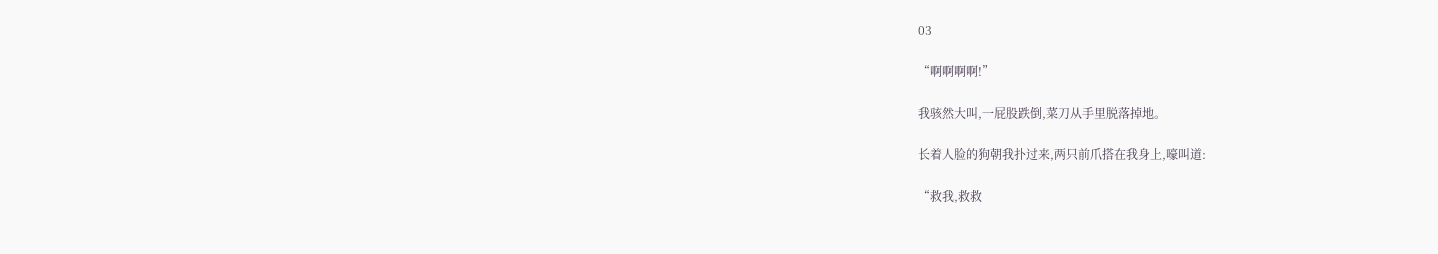03

“啊啊啊啊!”

我骇然大叫,一屁股跌倒,菜刀从手里脱落掉地。

长着人脸的狗朝我扑过来,两只前爪搭在我身上,嚎叫道:

“救我,救救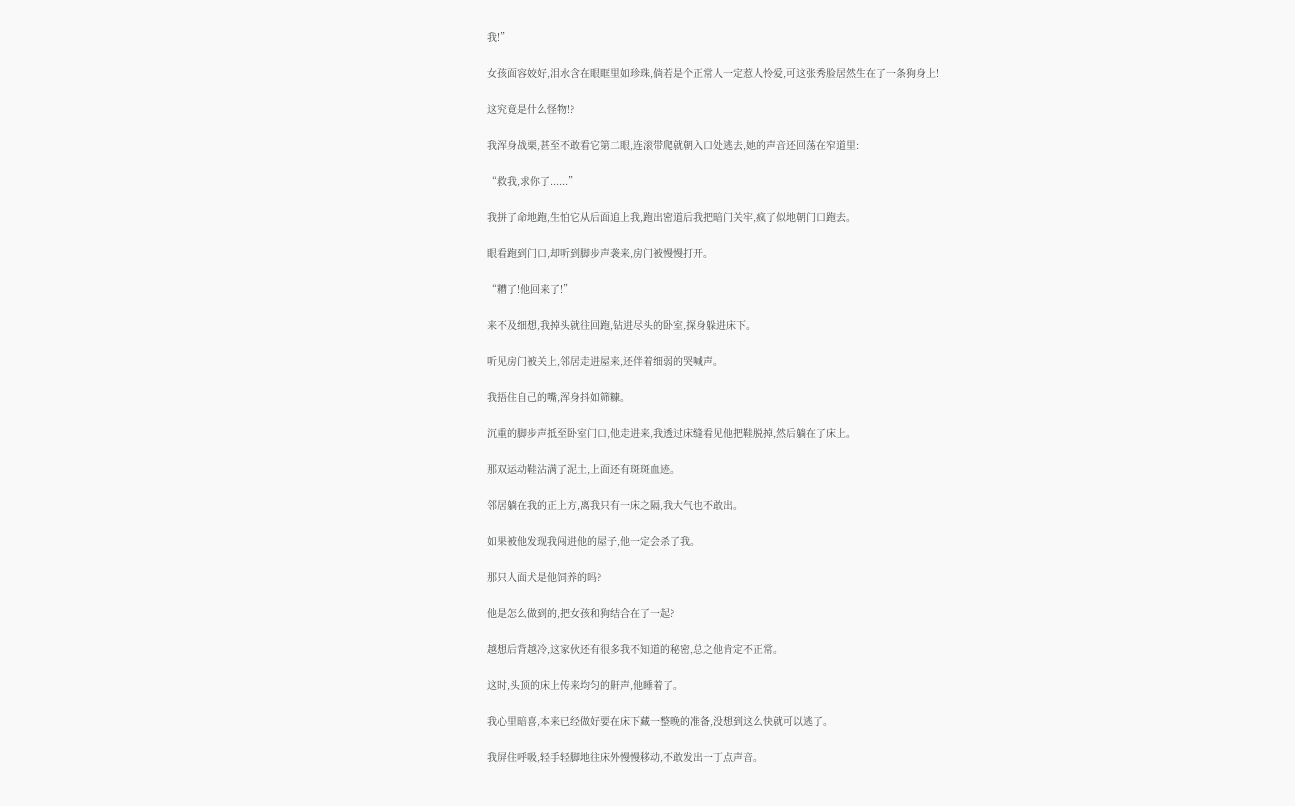我!”

女孩面容姣好,泪水含在眼眶里如珍珠,倘若是个正常人一定惹人怜爱,可这张秀脸居然生在了一条狗身上!

这究竟是什么怪物!?

我浑身战栗,甚至不敢看它第二眼,连滚带爬就朝入口处逃去,她的声音还回荡在窄道里:

“救我,求你了......”

我拼了命地跑,生怕它从后面追上我,跑出密道后我把暗门关牢,疯了似地朝门口跑去。

眼看跑到门口,却听到脚步声袭来,房门被慢慢打开。

“糟了!他回来了!”

来不及细想,我掉头就往回跑,钻进尽头的卧室,探身躲进床下。

听见房门被关上,邻居走进屋来,还伴着细弱的哭喊声。

我捂住自己的嘴,浑身抖如筛糠。

沉重的脚步声抵至卧室门口,他走进来,我透过床缝看见他把鞋脱掉,然后躺在了床上。

那双运动鞋沾满了泥土,上面还有斑斑血迹。

邻居躺在我的正上方,离我只有一床之隔,我大气也不敢出。

如果被他发现我闯进他的屋子,他一定会杀了我。

那只人面犬是他饲养的吗?

他是怎么做到的,把女孩和狗结合在了一起?

越想后背越冷,这家伙还有很多我不知道的秘密,总之他肯定不正常。

这时,头顶的床上传来均匀的鼾声,他睡着了。

我心里暗喜,本来已经做好要在床下藏一整晚的准备,没想到这么快就可以逃了。

我屏住呼吸,轻手轻脚地往床外慢慢移动,不敢发出一丁点声音。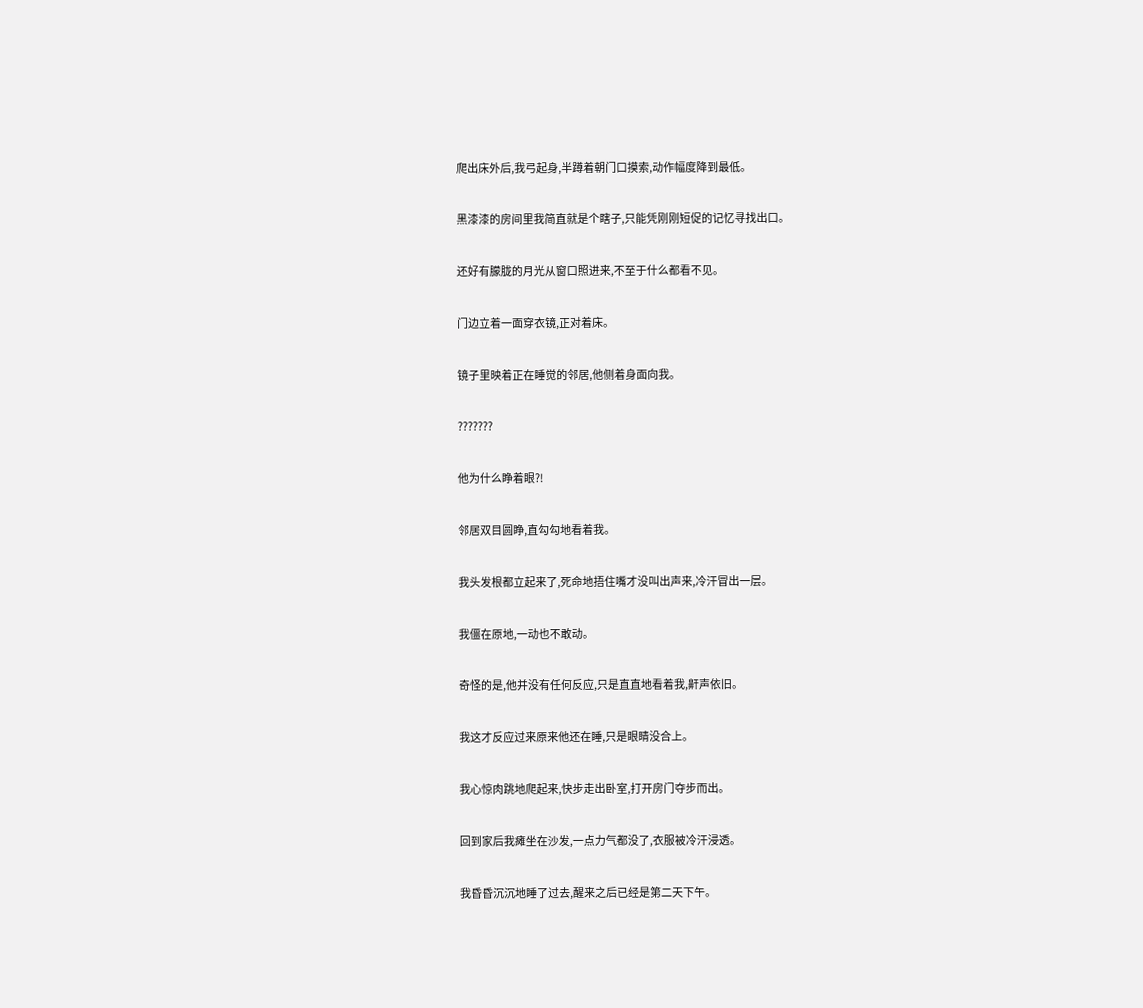爬出床外后,我弓起身,半蹲着朝门口摸索,动作幅度降到最低。

黑漆漆的房间里我简直就是个瞎子,只能凭刚刚短促的记忆寻找出口。

还好有朦胧的月光从窗口照进来,不至于什么都看不见。

门边立着一面穿衣镜,正对着床。

镜子里映着正在睡觉的邻居,他侧着身面向我。

???????

他为什么睁着眼?!

邻居双目圆睁,直勾勾地看着我。

我头发根都立起来了,死命地捂住嘴才没叫出声来,冷汗冒出一层。

我僵在原地,一动也不敢动。

奇怪的是,他并没有任何反应,只是直直地看着我,鼾声依旧。

我这才反应过来原来他还在睡,只是眼睛没合上。

我心惊肉跳地爬起来,快步走出卧室,打开房门夺步而出。

回到家后我瘫坐在沙发,一点力气都没了,衣服被冷汗浸透。

我昏昏沉沉地睡了过去,醒来之后已经是第二天下午。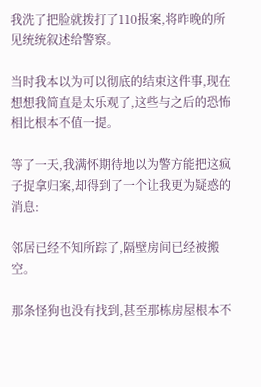我洗了把脸就拨打了110报案,将昨晚的所见统统叙述给警察。

当时我本以为可以彻底的结束这件事,现在想想我简直是太乐观了,这些与之后的恐怖相比根本不值一提。

等了一天,我满怀期待地以为警方能把这疯子捉拿归案,却得到了一个让我更为疑惑的消息:

邻居已经不知所踪了,隔壁房间已经被搬空。

那条怪狗也没有找到,甚至那栋房屋根本不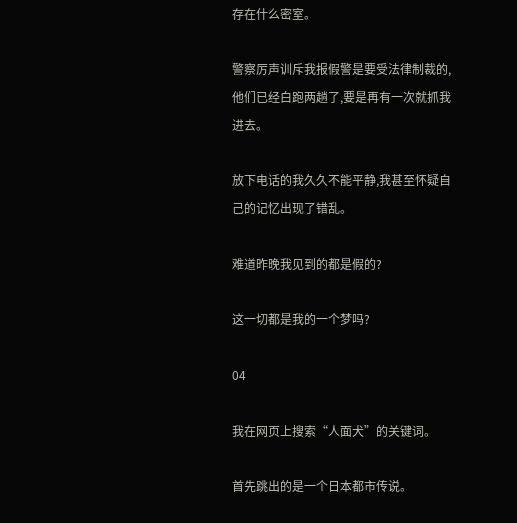存在什么密室。

警察厉声训斥我报假警是要受法律制裁的,他们已经白跑两趟了,要是再有一次就抓我进去。

放下电话的我久久不能平静,我甚至怀疑自己的记忆出现了错乱。

难道昨晚我见到的都是假的?

这一切都是我的一个梦吗?

04

我在网页上搜索“人面犬”的关键词。

首先跳出的是一个日本都市传说。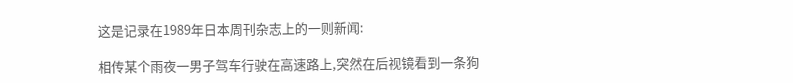这是记录在1989年日本周刊杂志上的一则新闻:

相传某个雨夜一男子驾车行驶在高速路上,突然在后视镜看到一条狗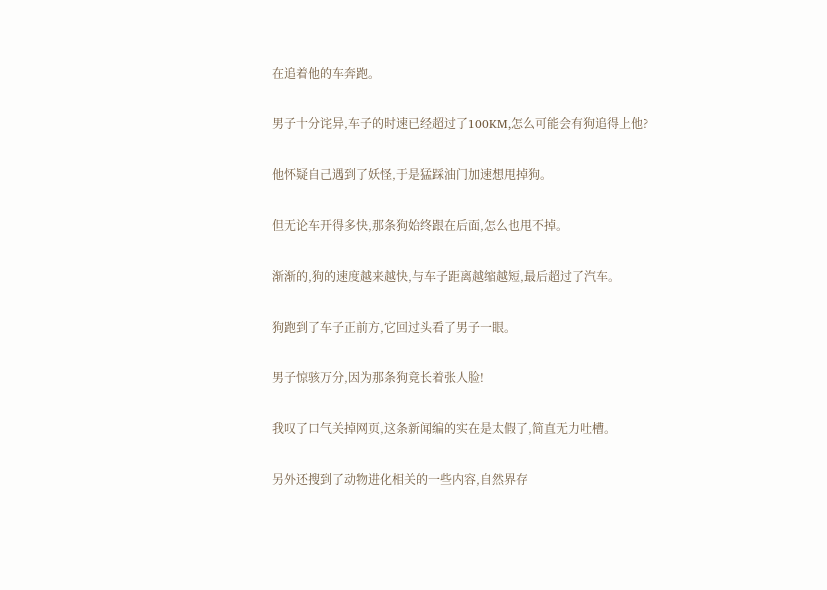在追着他的车奔跑。

男子十分诧异,车子的时速已经超过了100KM,怎么可能会有狗追得上他?

他怀疑自己遇到了妖怪,于是猛踩油门加速想甩掉狗。

但无论车开得多快,那条狗始终跟在后面,怎么也甩不掉。

渐渐的,狗的速度越来越快,与车子距离越缩越短,最后超过了汽车。

狗跑到了车子正前方,它回过头看了男子一眼。

男子惊骇万分,因为那条狗竟长着张人脸!

我叹了口气关掉网页,这条新闻编的实在是太假了,简直无力吐槽。

另外还搜到了动物进化相关的一些内容,自然界存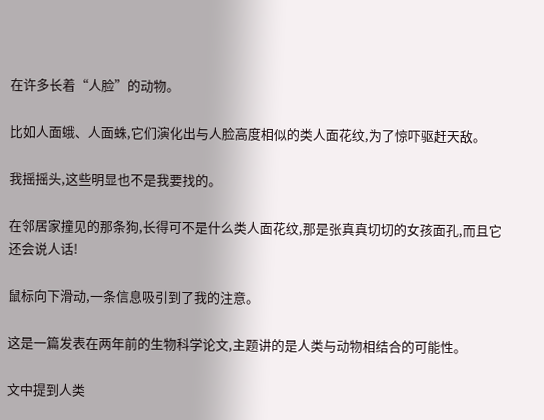在许多长着“人脸”的动物。

比如人面蛾、人面蛛,它们演化出与人脸高度相似的类人面花纹,为了惊吓驱赶天敌。

我摇摇头,这些明显也不是我要找的。

在邻居家撞见的那条狗,长得可不是什么类人面花纹,那是张真真切切的女孩面孔,而且它还会说人话!

鼠标向下滑动,一条信息吸引到了我的注意。

这是一篇发表在两年前的生物科学论文,主题讲的是人类与动物相结合的可能性。

文中提到人类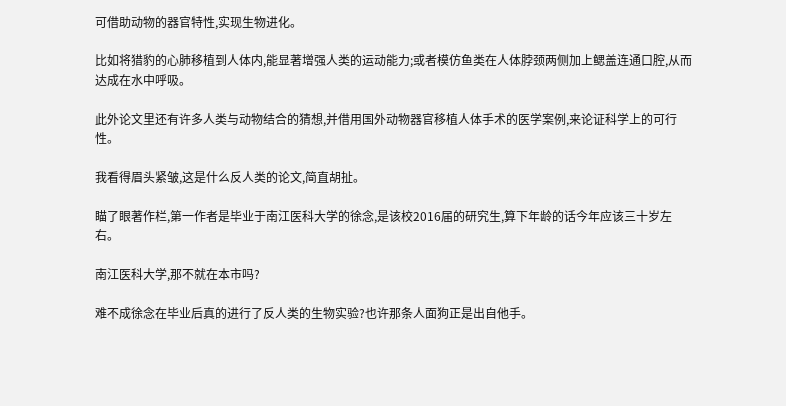可借助动物的器官特性,实现生物进化。

比如将猎豹的心肺移植到人体内,能显著增强人类的运动能力;或者模仿鱼类在人体脖颈两侧加上鳃盖连通口腔,从而达成在水中呼吸。

此外论文里还有许多人类与动物结合的猜想,并借用国外动物器官移植人体手术的医学案例,来论证科学上的可行性。

我看得眉头紧皱,这是什么反人类的论文,简直胡扯。

瞄了眼著作栏,第一作者是毕业于南江医科大学的徐念,是该校2016届的研究生,算下年龄的话今年应该三十岁左右。

南江医科大学,那不就在本市吗?

难不成徐念在毕业后真的进行了反人类的生物实验?也许那条人面狗正是出自他手。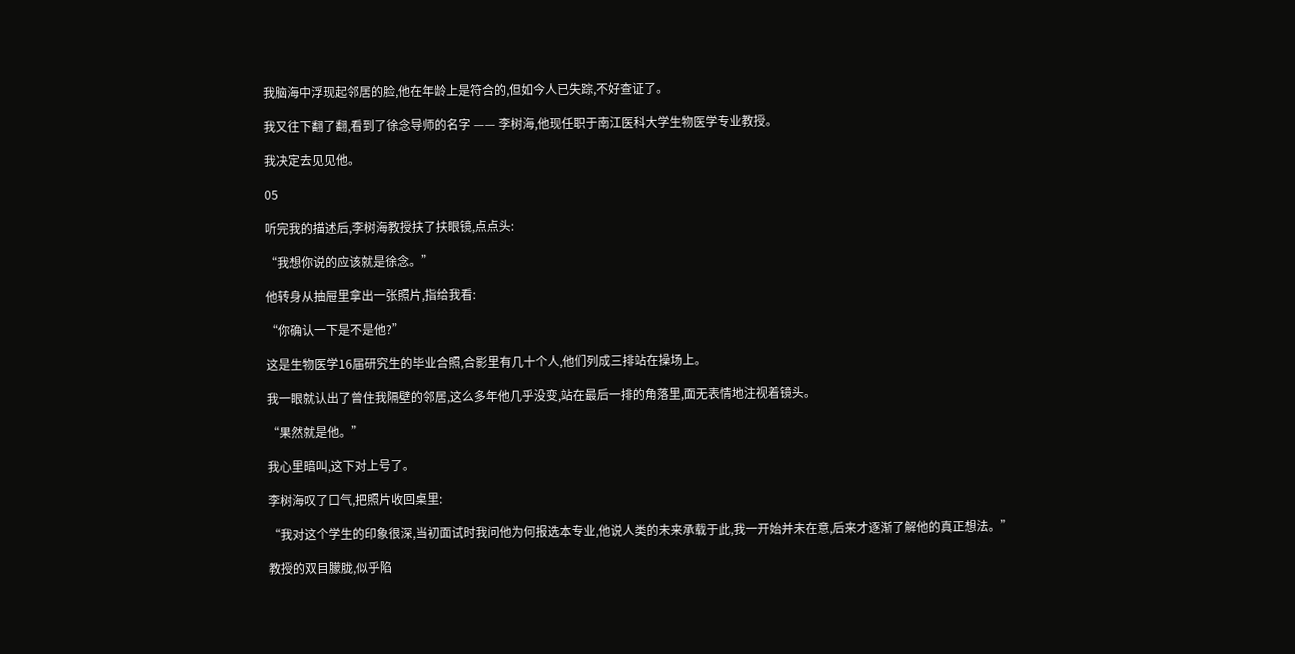我脑海中浮现起邻居的脸,他在年龄上是符合的,但如今人已失踪,不好查证了。

我又往下翻了翻,看到了徐念导师的名字 —— 李树海,他现任职于南江医科大学生物医学专业教授。

我决定去见见他。

05

听完我的描述后,李树海教授扶了扶眼镜,点点头:

“我想你说的应该就是徐念。”

他转身从抽屉里拿出一张照片,指给我看:

“你确认一下是不是他?”

这是生物医学16届研究生的毕业合照,合影里有几十个人,他们列成三排站在操场上。

我一眼就认出了曾住我隔壁的邻居,这么多年他几乎没变,站在最后一排的角落里,面无表情地注视着镜头。

“果然就是他。”

我心里暗叫,这下对上号了。

李树海叹了口气,把照片收回桌里:

“我对这个学生的印象很深,当初面试时我问他为何报选本专业,他说人类的未来承载于此,我一开始并未在意,后来才逐渐了解他的真正想法。”

教授的双目朦胧,似乎陷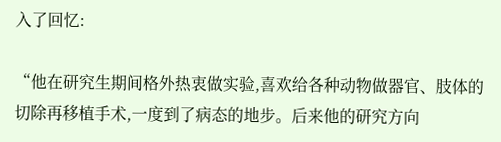入了回忆:

“他在研究生期间格外热衷做实验,喜欢给各种动物做器官、肢体的切除再移植手术,一度到了病态的地步。后来他的研究方向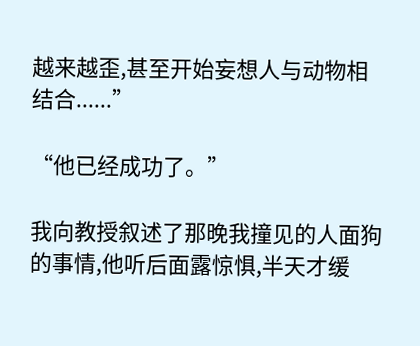越来越歪,甚至开始妄想人与动物相结合......”

“他已经成功了。”

我向教授叙述了那晚我撞见的人面狗的事情,他听后面露惊惧,半天才缓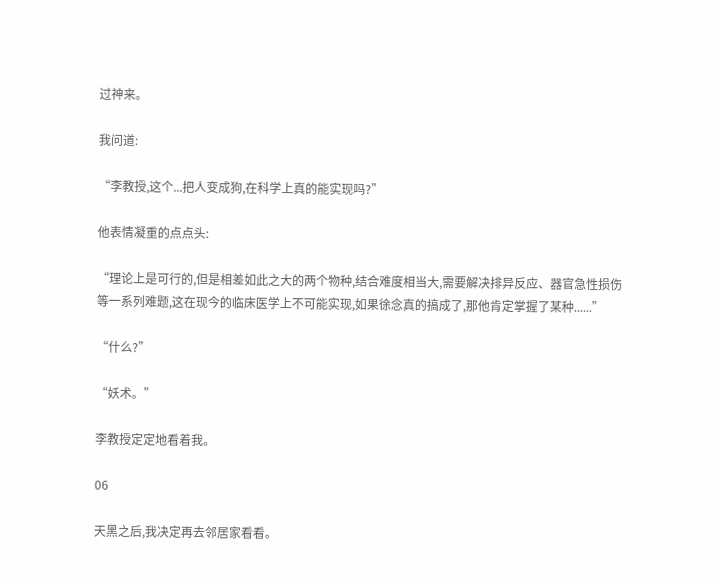过神来。

我问道:

“李教授,这个...把人变成狗,在科学上真的能实现吗?”

他表情凝重的点点头:

“理论上是可行的,但是相差如此之大的两个物种,结合难度相当大,需要解决排异反应、器官急性损伤等一系列难题,这在现今的临床医学上不可能实现,如果徐念真的搞成了,那他肯定掌握了某种......”

“什么?”

“妖术。”

李教授定定地看着我。

06

天黑之后,我决定再去邻居家看看。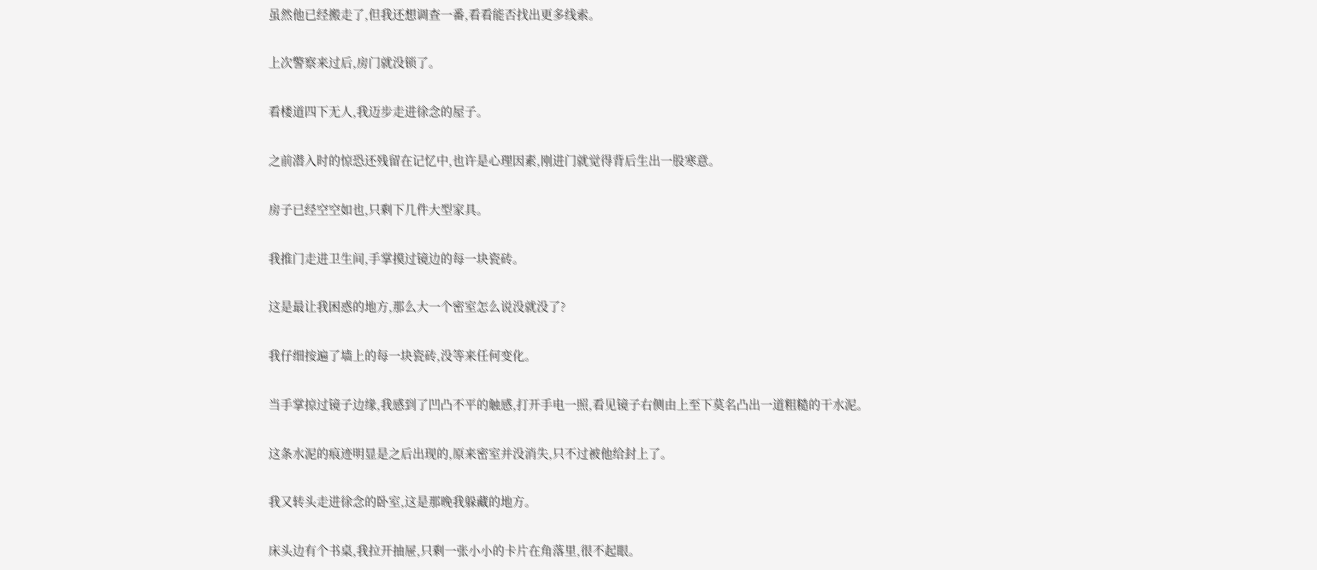虽然他已经搬走了,但我还想调查一番,看看能否找出更多线索。

上次警察来过后,房门就没锁了。

看楼道四下无人,我迈步走进徐念的屋子。

之前潜入时的惊恐还残留在记忆中,也许是心理因素,刚进门就觉得背后生出一股寒意。

房子已经空空如也,只剩下几件大型家具。

我推门走进卫生间,手掌摸过镜边的每一块瓷砖。

这是最让我困惑的地方,那么大一个密室怎么说没就没了?

我仔细按遍了墙上的每一块瓷砖,没等来任何变化。

当手掌掠过镜子边缘,我感到了凹凸不平的触感,打开手电一照,看见镜子右侧由上至下莫名凸出一道粗糙的干水泥。

这条水泥的痕迹明显是之后出现的,原来密室并没消失,只不过被他给封上了。

我又转头走进徐念的卧室,这是那晚我躲藏的地方。

床头边有个书桌,我拉开抽屉,只剩一张小小的卡片在角落里,很不起眼。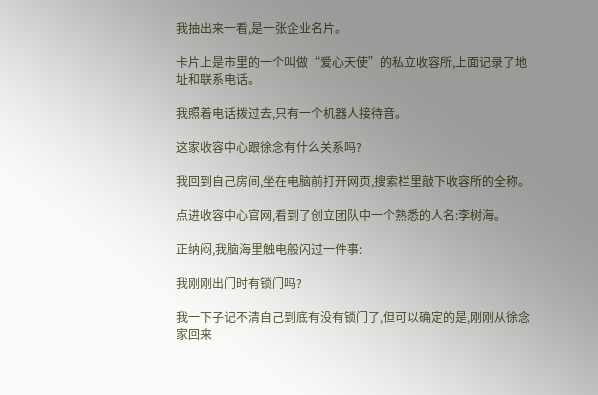我抽出来一看,是一张企业名片。

卡片上是市里的一个叫做“爱心天使”的私立收容所,上面记录了地址和联系电话。

我照着电话拨过去,只有一个机器人接待音。

这家收容中心跟徐念有什么关系吗?

我回到自己房间,坐在电脑前打开网页,搜索栏里敲下收容所的全称。

点进收容中心官网,看到了创立团队中一个熟悉的人名:李树海。

正纳闷,我脑海里触电般闪过一件事:

我刚刚出门时有锁门吗?

我一下子记不清自己到底有没有锁门了,但可以确定的是,刚刚从徐念家回来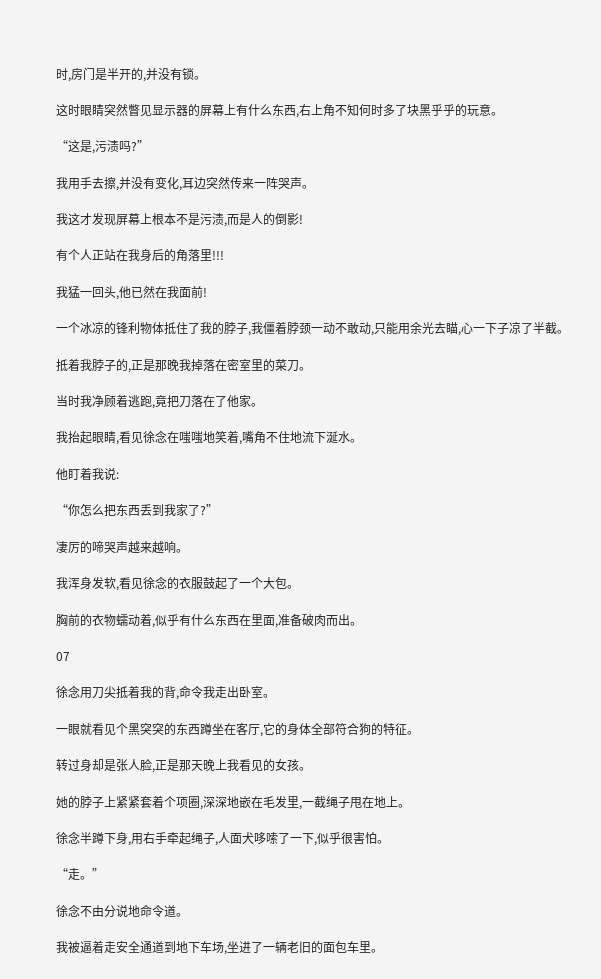时,房门是半开的,并没有锁。

这时眼睛突然瞥见显示器的屏幕上有什么东西,右上角不知何时多了块黑乎乎的玩意。

“这是,污渍吗?”

我用手去擦,并没有变化,耳边突然传来一阵哭声。

我这才发现屏幕上根本不是污渍,而是人的倒影!

有个人正站在我身后的角落里!!!

我猛一回头,他已然在我面前!

一个冰凉的锋利物体抵住了我的脖子,我僵着脖颈一动不敢动,只能用余光去瞄,心一下子凉了半截。

抵着我脖子的,正是那晚我掉落在密室里的菜刀。

当时我净顾着逃跑,竟把刀落在了他家。

我抬起眼睛,看见徐念在嗤嗤地笑着,嘴角不住地流下涎水。

他盯着我说:

“你怎么把东西丢到我家了?”

凄厉的啼哭声越来越响。

我浑身发软,看见徐念的衣服鼓起了一个大包。

胸前的衣物蠕动着,似乎有什么东西在里面,准备破肉而出。

07

徐念用刀尖抵着我的背,命令我走出卧室。

一眼就看见个黑突突的东西蹲坐在客厅,它的身体全部符合狗的特征。

转过身却是张人脸,正是那天晚上我看见的女孩。

她的脖子上紧紧套着个项圈,深深地嵌在毛发里,一截绳子甩在地上。

徐念半蹲下身,用右手牵起绳子,人面犬哆嗦了一下,似乎很害怕。

“走。”

徐念不由分说地命令道。

我被逼着走安全通道到地下车场,坐进了一辆老旧的面包车里。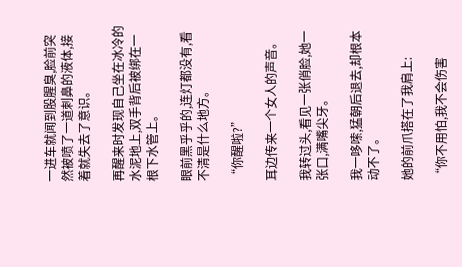一进车就闻到股腥臭,脸前突然被喷了一道刺鼻的液体,接着就失去了意识。

再醒来时发现自己坐在冰冷的水泥地上,双手背后被绑在一根下水管上。

眼前黑乎乎的,连灯都没有,看不清是什么地方。

“你醒啦?”

耳边传来一个女人的声音。

我转过头,看见一张俏脸,她一张口,满嘴尖牙。

我一哆嗦,猛朝后退去,却根本动不了。

她的前爪搭在了我肩上:

“你不用怕,我不会伤害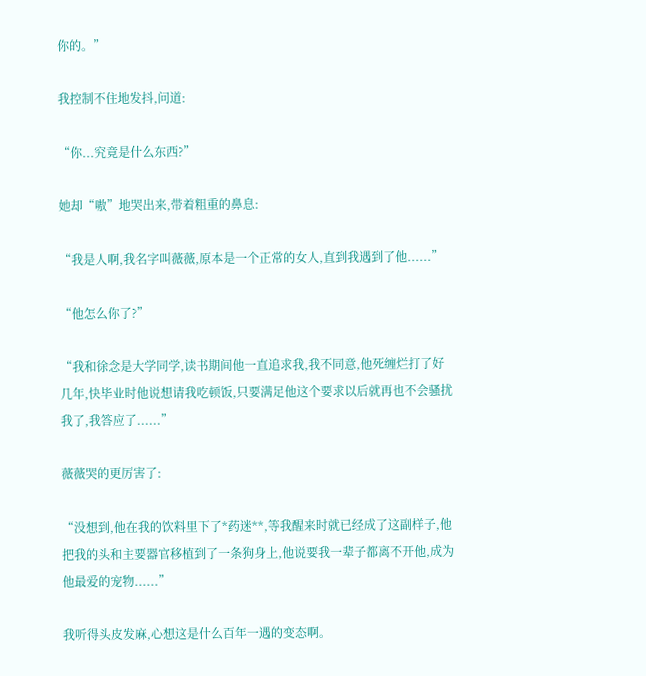你的。”

我控制不住地发抖,问道:

“你...究竟是什么东西?”

她却“嗷”地哭出来,带着粗重的鼻息:

“我是人啊,我名字叫薇薇,原本是一个正常的女人,直到我遇到了他......”

“他怎么你了?”

“我和徐念是大学同学,读书期间他一直追求我,我不同意,他死缠烂打了好几年,快毕业时他说想请我吃顿饭,只要满足他这个要求以后就再也不会骚扰我了,我答应了......”

薇薇哭的更厉害了:

“没想到,他在我的饮料里下了*药迷**,等我醒来时就已经成了这副样子,他把我的头和主要器官移植到了一条狗身上,他说要我一辈子都离不开他,成为他最爱的宠物......”

我听得头皮发麻,心想这是什么百年一遇的变态啊。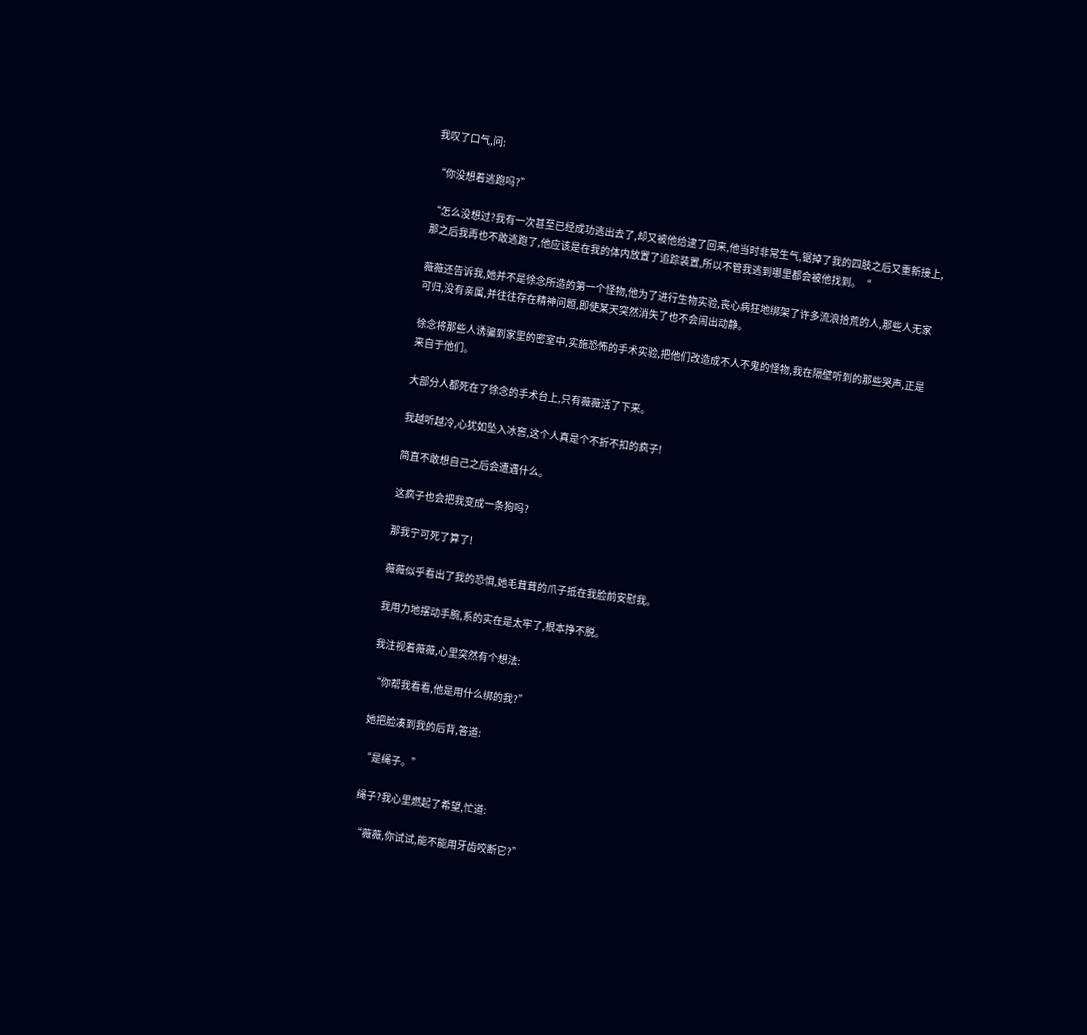我叹了口气,问:

“你没想着逃跑吗?”

“怎么没想过?我有一次甚至已经成功逃出去了,却又被他给逮了回来,他当时非常生气,锯掉了我的四肢之后又重新接上,那之后我再也不敢逃跑了,他应该是在我的体内放置了追踪装置,所以不管我逃到哪里都会被他找到。“

薇薇还告诉我,她并不是徐念所造的第一个怪物,他为了进行生物实验,丧心病狂地绑架了许多流浪拾荒的人,那些人无家可归,没有亲属,并往往存在精神问题,即使某天突然消失了也不会闹出动静。

徐念将那些人诱骗到家里的密室中,实施恐怖的手术实验,把他们改造成不人不鬼的怪物,我在隔壁听到的那些哭声,正是来自于他们。

大部分人都死在了徐念的手术台上,只有薇薇活了下来。

我越听越冷,心犹如坠入冰窖,这个人真是个不折不扣的疯子!

简直不敢想自己之后会遭遇什么。

这疯子也会把我变成一条狗吗?

那我宁可死了算了!

薇薇似乎看出了我的恐惧,她毛茸茸的爪子抵在我脸前安慰我。

我用力地摆动手腕,系的实在是太牢了,根本挣不脱。

我注视着薇薇,心里突然有个想法:

“你帮我看看,他是用什么绑的我?”

她把脸凑到我的后背,答道:

“是绳子。”

绳子?我心里燃起了希望,忙道:

“薇薇,你试试,能不能用牙齿咬断它?”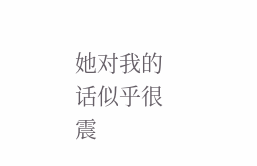她对我的话似乎很震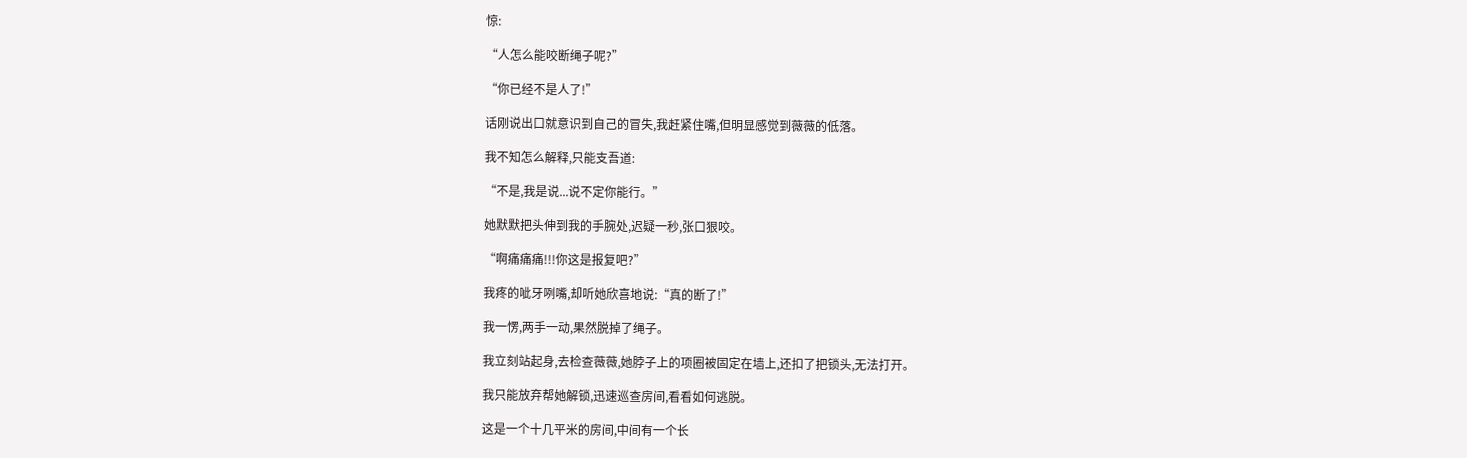惊:

“人怎么能咬断绳子呢?”

“你已经不是人了!”

话刚说出口就意识到自己的冒失,我赶紧住嘴,但明显感觉到薇薇的低落。

我不知怎么解释,只能支吾道:

“不是,我是说...说不定你能行。”

她默默把头伸到我的手腕处,迟疑一秒,张口狠咬。

“啊痛痛痛!!!你这是报复吧?”

我疼的呲牙咧嘴,却听她欣喜地说:“真的断了!”

我一愣,两手一动,果然脱掉了绳子。

我立刻站起身,去检查薇薇,她脖子上的项圈被固定在墙上,还扣了把锁头,无法打开。

我只能放弃帮她解锁,迅速巡查房间,看看如何逃脱。

这是一个十几平米的房间,中间有一个长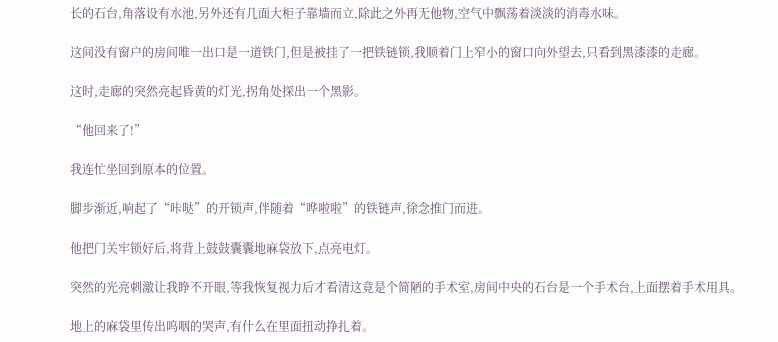长的石台,角落设有水池,另外还有几面大柜子靠墙而立,除此之外再无他物,空气中飘荡着淡淡的消毒水味。

这间没有窗户的房间唯一出口是一道铁门,但是被挂了一把铁链锁,我顺着门上窄小的窗口向外望去,只看到黑漆漆的走廊。

这时,走廊的突然亮起昏黄的灯光,拐角处探出一个黑影。

“他回来了!”

我连忙坐回到原本的位置。

脚步渐近,响起了“咔哒”的开锁声,伴随着“哗啦啦”的铁链声,徐念推门而进。

他把门关牢锁好后,将背上鼓鼓囊囊地麻袋放下,点亮电灯。

突然的光亮刺激让我睁不开眼,等我恢复视力后才看清这竟是个简陋的手术室,房间中央的石台是一个手术台,上面摆着手术用具。

地上的麻袋里传出呜咽的哭声,有什么在里面扭动挣扎着。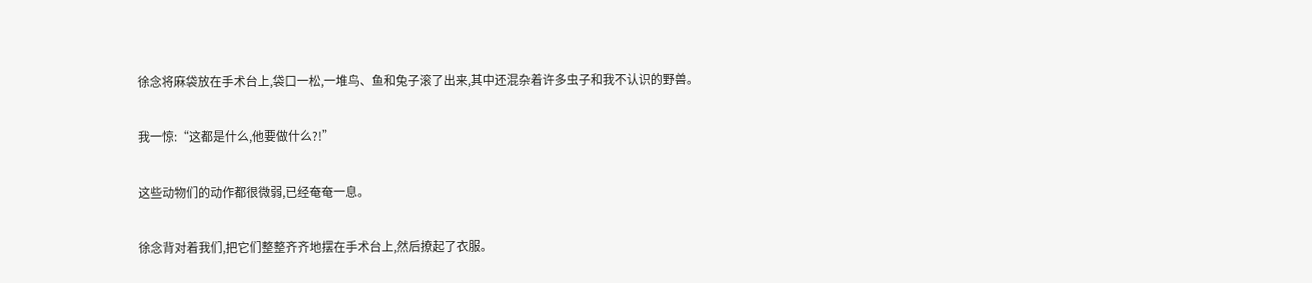徐念将麻袋放在手术台上,袋口一松,一堆鸟、鱼和兔子滚了出来,其中还混杂着许多虫子和我不认识的野兽。

我一惊:“这都是什么,他要做什么?!”

这些动物们的动作都很微弱,已经奄奄一息。

徐念背对着我们,把它们整整齐齐地摆在手术台上,然后撩起了衣服。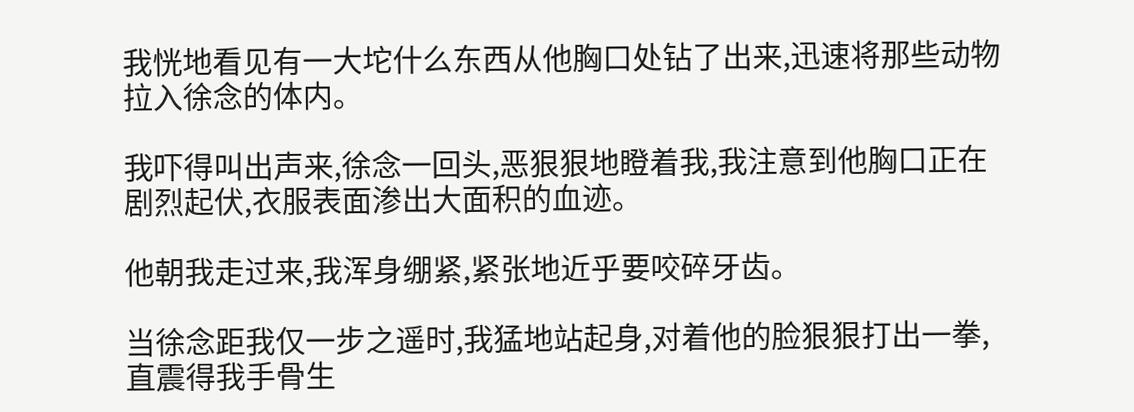我恍地看见有一大坨什么东西从他胸口处钻了出来,迅速将那些动物拉入徐念的体内。

我吓得叫出声来,徐念一回头,恶狠狠地瞪着我,我注意到他胸口正在剧烈起伏,衣服表面渗出大面积的血迹。

他朝我走过来,我浑身绷紧,紧张地近乎要咬碎牙齿。

当徐念距我仅一步之遥时,我猛地站起身,对着他的脸狠狠打出一拳,直震得我手骨生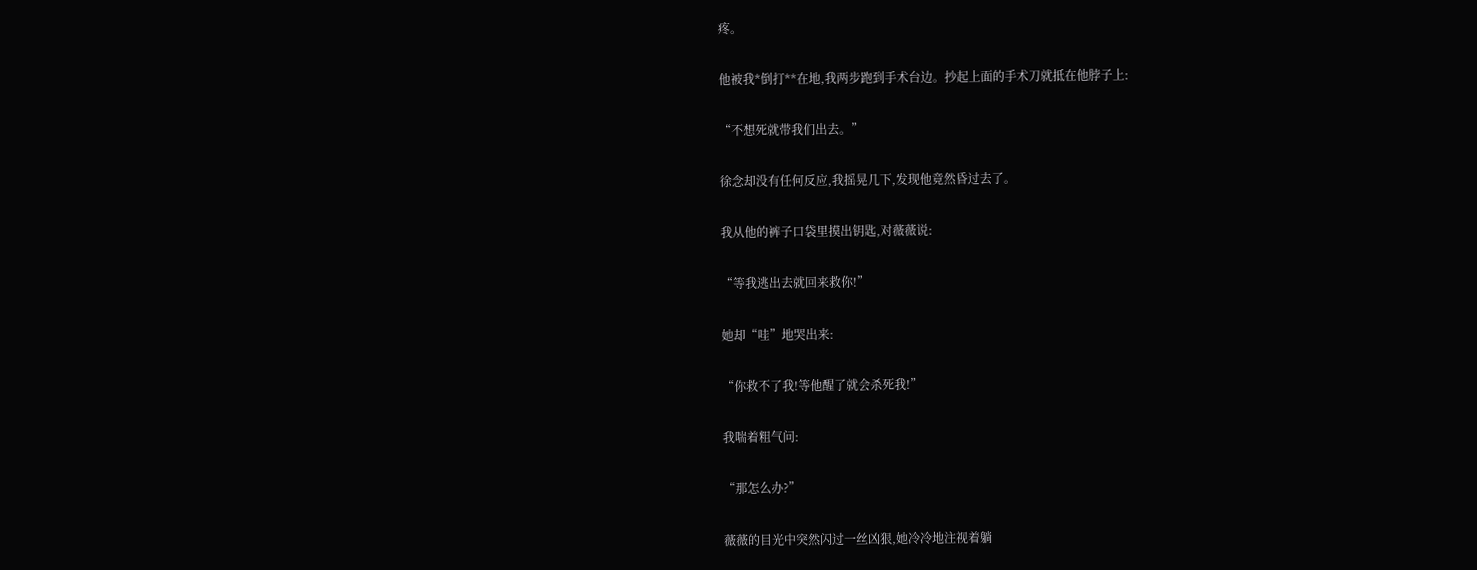疼。

他被我*倒打**在地,我两步跑到手术台边。抄起上面的手术刀就抵在他脖子上:

“不想死就带我们出去。”

徐念却没有任何反应,我摇晃几下,发现他竟然昏过去了。

我从他的裤子口袋里摸出钥匙,对薇薇说:

“等我逃出去就回来救你!”

她却“哇”地哭出来:

“你救不了我!等他醒了就会杀死我!”

我喘着粗气问:

“那怎么办?”

薇薇的目光中突然闪过一丝凶狠,她冷冷地注视着躺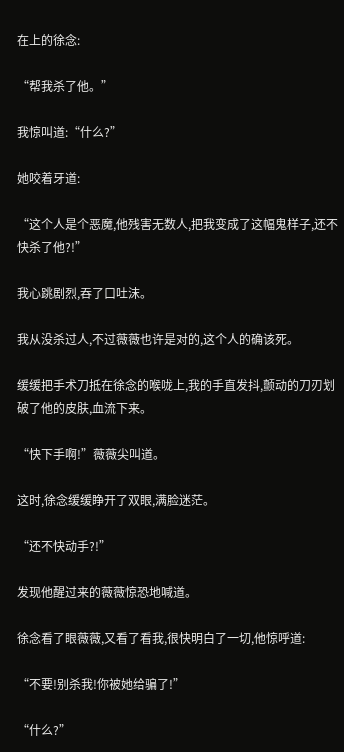在上的徐念:

“帮我杀了他。”

我惊叫道:“什么?”

她咬着牙道:

“这个人是个恶魔,他残害无数人,把我变成了这幅鬼样子,还不快杀了他?!”

我心跳剧烈,吞了口吐沫。

我从没杀过人,不过薇薇也许是对的,这个人的确该死。

缓缓把手术刀抵在徐念的喉咙上,我的手直发抖,颤动的刀刃划破了他的皮肤,血流下来。

“快下手啊!”薇薇尖叫道。

这时,徐念缓缓睁开了双眼,满脸迷茫。

“还不快动手?!”

发现他醒过来的薇薇惊恐地喊道。

徐念看了眼薇薇,又看了看我,很快明白了一切,他惊呼道:

“不要!别杀我!你被她给骗了!”

“什么?”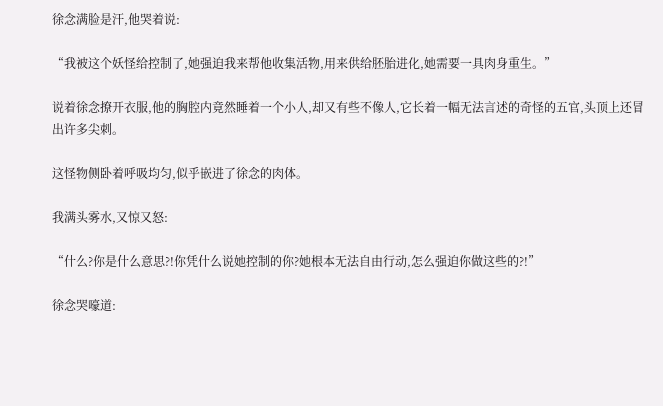徐念满脸是汗,他哭着说:

“我被这个妖怪给控制了,她强迫我来帮他收集活物,用来供给胚胎进化,她需要一具肉身重生。”

说着徐念撩开衣服,他的胸腔内竟然睡着一个小人,却又有些不像人,它长着一幅无法言述的奇怪的五官,头顶上还冒出许多尖刺。

这怪物侧卧着呼吸均匀,似乎嵌进了徐念的肉体。

我满头雾水,又惊又怒:

“什么?你是什么意思?!你凭什么说她控制的你?她根本无法自由行动,怎么强迫你做这些的?!”

徐念哭嚎道: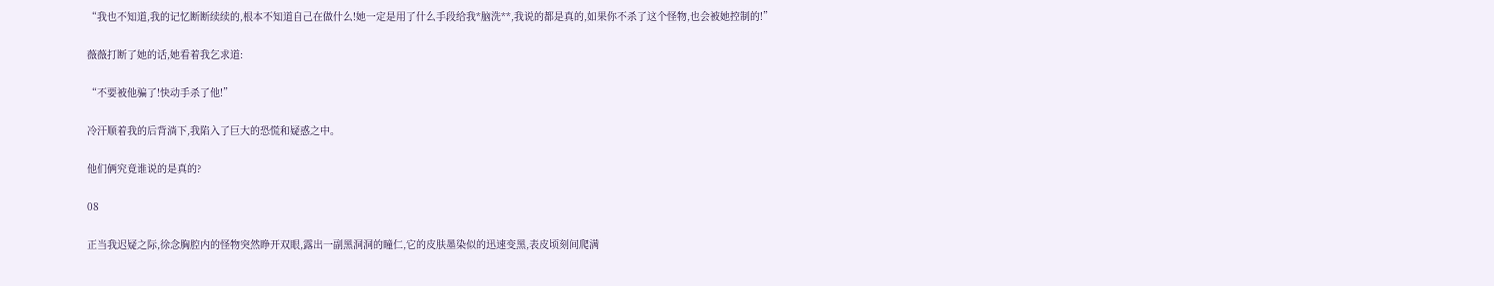“我也不知道,我的记忆断断续续的,根本不知道自己在做什么!她一定是用了什么手段给我*脑洗**,我说的都是真的,如果你不杀了这个怪物,也会被她控制的!”

薇薇打断了她的话,她看着我乞求道:

“不要被他骗了!快动手杀了他!”

冷汗顺着我的后背淌下,我陷入了巨大的恐慌和疑惑之中。

他们俩究竟谁说的是真的?

08

正当我迟疑之际,徐念胸腔内的怪物突然睁开双眼,露出一副黑洞洞的瞳仁,它的皮肤墨染似的迅速变黑,表皮顷刻间爬满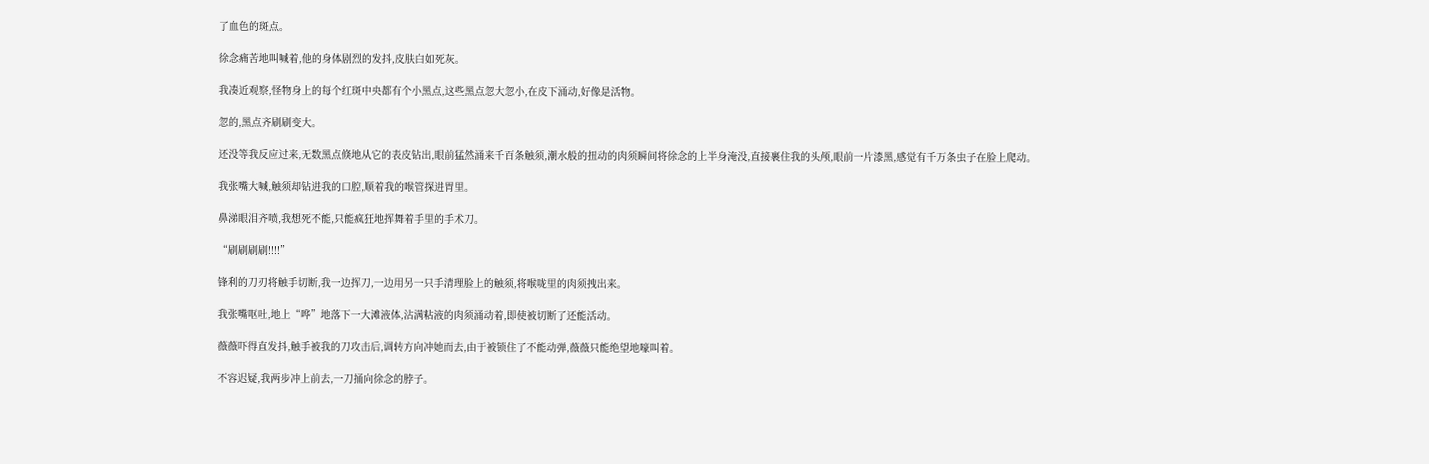了血色的斑点。

徐念痛苦地叫喊着,他的身体剧烈的发抖,皮肤白如死灰。

我凑近观察,怪物身上的每个红斑中央都有个小黑点,这些黑点忽大忽小,在皮下涌动,好像是活物。

忽的,黑点齐刷刷变大。

还没等我反应过来,无数黑点倏地从它的表皮钻出,眼前猛然涌来千百条触须,潮水般的扭动的肉须瞬间将徐念的上半身淹没,直接裹住我的头颅,眼前一片漆黑,感觉有千万条虫子在脸上爬动。

我张嘴大喊,触须却钻进我的口腔,顺着我的喉管探进胃里。

鼻涕眼泪齐喷,我想死不能,只能疯狂地挥舞着手里的手术刀。

“刷刷刷刷!!!!”

锋利的刀刃将触手切断,我一边挥刀,一边用另一只手清理脸上的触须,将喉咙里的肉须拽出来。

我张嘴呕吐,地上“哗”地落下一大滩液体,沾满粘液的肉须涌动着,即使被切断了还能活动。

薇薇吓得直发抖,触手被我的刀攻击后,调转方向冲她而去,由于被锁住了不能动弹,薇薇只能绝望地嚎叫着。

不容迟疑,我两步冲上前去,一刀捅向徐念的脖子。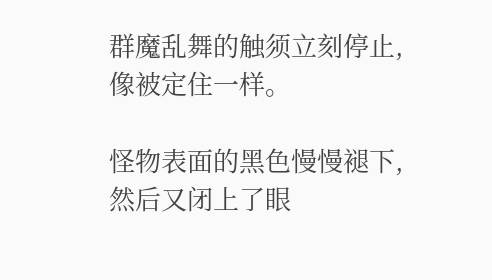群魔乱舞的触须立刻停止,像被定住一样。

怪物表面的黑色慢慢褪下,然后又闭上了眼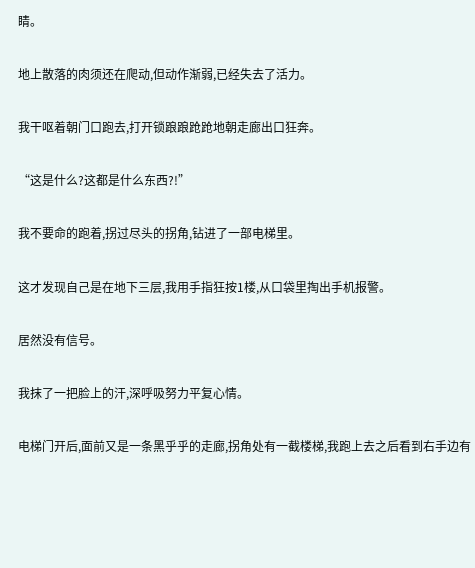睛。

地上散落的肉须还在爬动,但动作渐弱,已经失去了活力。

我干呕着朝门口跑去,打开锁踉踉跄跄地朝走廊出口狂奔。

“这是什么?这都是什么东西?!”

我不要命的跑着,拐过尽头的拐角,钻进了一部电梯里。

这才发现自己是在地下三层,我用手指狂按1楼,从口袋里掏出手机报警。

居然没有信号。

我抹了一把脸上的汗,深呼吸努力平复心情。

电梯门开后,面前又是一条黑乎乎的走廊,拐角处有一截楼梯,我跑上去之后看到右手边有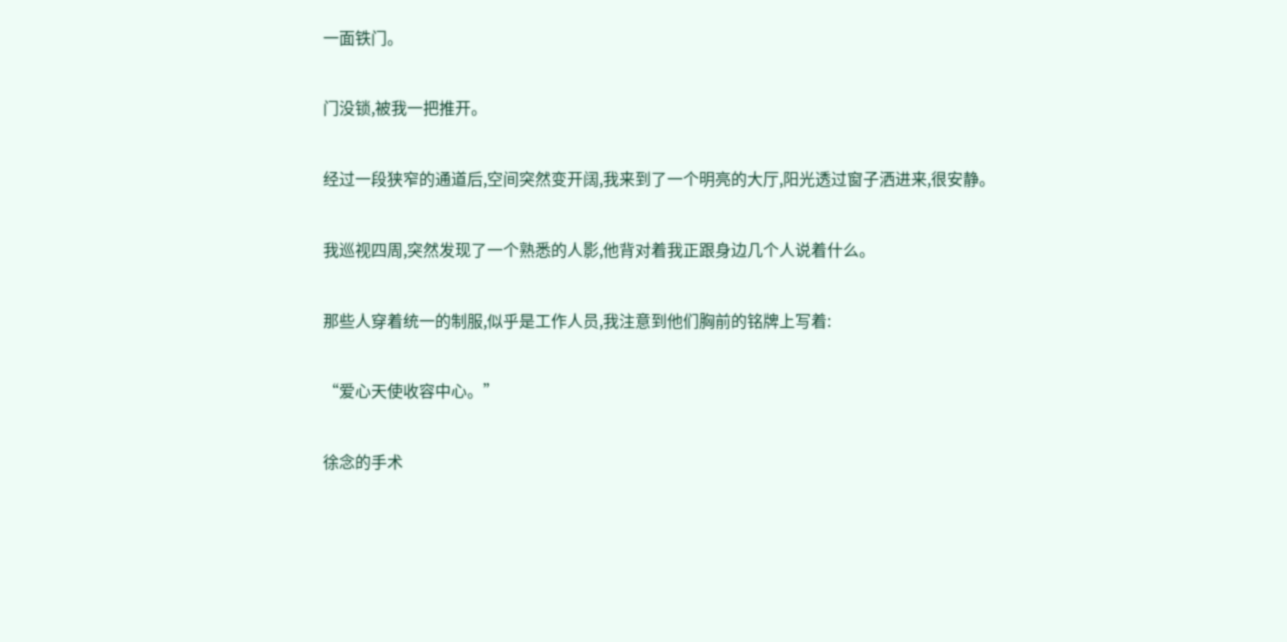一面铁门。

门没锁,被我一把推开。

经过一段狭窄的通道后,空间突然变开阔,我来到了一个明亮的大厅,阳光透过窗子洒进来,很安静。

我巡视四周,突然发现了一个熟悉的人影,他背对着我正跟身边几个人说着什么。

那些人穿着统一的制服,似乎是工作人员,我注意到他们胸前的铭牌上写着:

“爱心天使收容中心。”

徐念的手术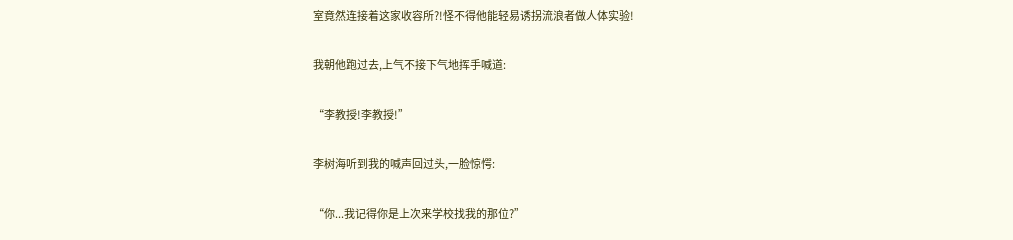室竟然连接着这家收容所?!怪不得他能轻易诱拐流浪者做人体实验!

我朝他跑过去,上气不接下气地挥手喊道:

“李教授!李教授!”

李树海听到我的喊声回过头,一脸惊愕:

“你...我记得你是上次来学校找我的那位?”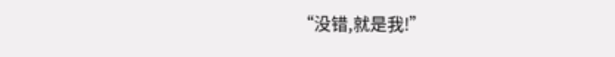“没错,就是我!”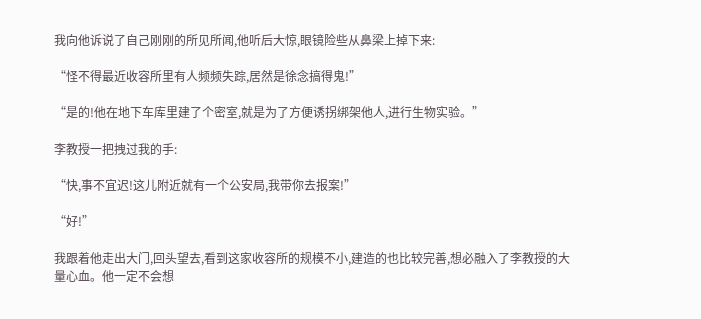我向他诉说了自己刚刚的所见所闻,他听后大惊,眼镜险些从鼻梁上掉下来:

“怪不得最近收容所里有人频频失踪,居然是徐念搞得鬼!”

“是的!他在地下车库里建了个密室,就是为了方便诱拐绑架他人,进行生物实验。”

李教授一把拽过我的手:

“快,事不宜迟!这儿附近就有一个公安局,我带你去报案!”

“好!”

我跟着他走出大门,回头望去,看到这家收容所的规模不小,建造的也比较完善,想必融入了李教授的大量心血。他一定不会想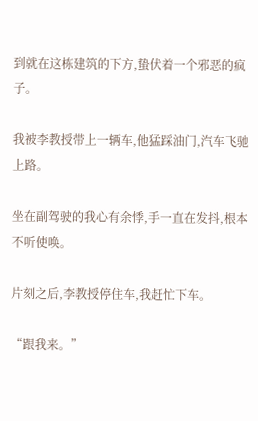到就在这栋建筑的下方,蛰伏着一个邪恶的疯子。

我被李教授带上一辆车,他猛踩油门,汽车飞驰上路。

坐在副驾驶的我心有余悸,手一直在发抖,根本不听使唤。

片刻之后,李教授停住车,我赶忙下车。

“跟我来。”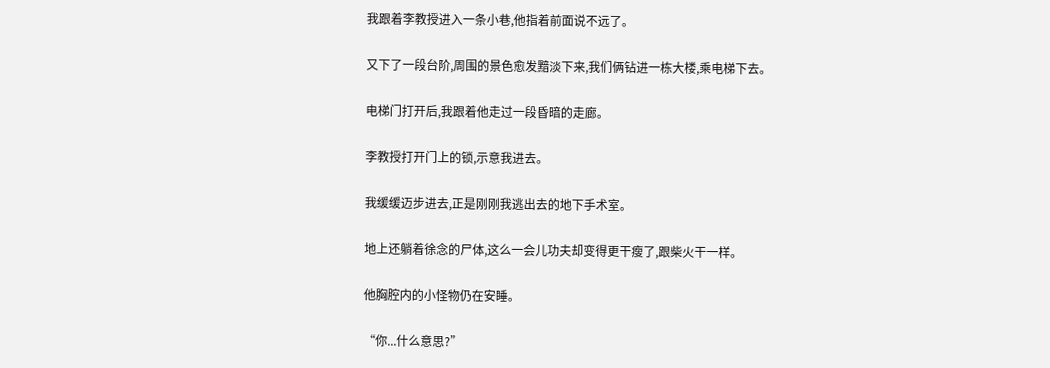我跟着李教授进入一条小巷,他指着前面说不远了。

又下了一段台阶,周围的景色愈发黯淡下来,我们俩钻进一栋大楼,乘电梯下去。

电梯门打开后,我跟着他走过一段昏暗的走廊。

李教授打开门上的锁,示意我进去。

我缓缓迈步进去,正是刚刚我逃出去的地下手术室。

地上还躺着徐念的尸体,这么一会儿功夫却变得更干瘦了,跟柴火干一样。

他胸腔内的小怪物仍在安睡。

“你...什么意思?”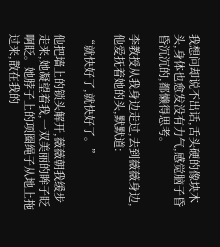我想问却说不出话,舌头硬的像块木头,身体也愈发没有力气,感觉脑子昏昏沉沉的,都懒得思考。

李教授从我身边走过,去到薇薇身边,他爱抚着她的头,默默道:

“就快好了,就快好了。”

他把墙上的锁头解开,薇薇朝我缓步走来,她凝望着我,一双美丽的眸子眨啊眨。她脖子上的项圈绳子从地上拖过来,散在我的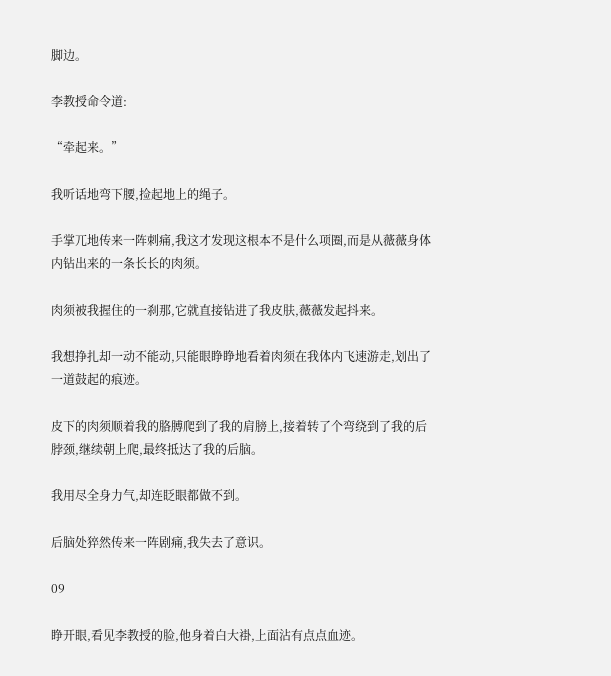脚边。

李教授命令道:

“牵起来。”

我听话地弯下腰,捡起地上的绳子。

手掌兀地传来一阵刺痛,我这才发现这根本不是什么项圈,而是从薇薇身体内钻出来的一条长长的肉须。

肉须被我握住的一刹那,它就直接钻进了我皮肤,薇薇发起抖来。

我想挣扎却一动不能动,只能眼睁睁地看着肉须在我体内飞速游走,划出了一道鼓起的痕迹。

皮下的肉须顺着我的胳膊爬到了我的肩膀上,接着转了个弯绕到了我的后脖颈,继续朝上爬,最终抵达了我的后脑。

我用尽全身力气,却连眨眼都做不到。

后脑处猝然传来一阵剧痛,我失去了意识。

09

睁开眼,看见李教授的脸,他身着白大褂,上面沾有点点血迹。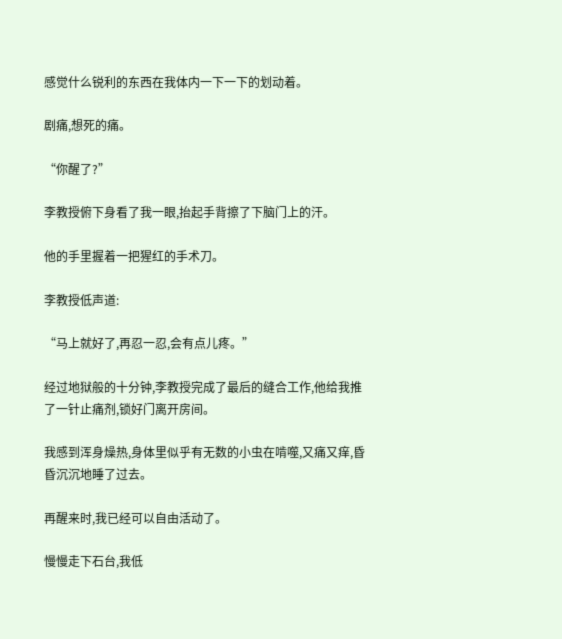感觉什么锐利的东西在我体内一下一下的划动着。

剧痛,想死的痛。

“你醒了?”

李教授俯下身看了我一眼,抬起手背擦了下脑门上的汗。

他的手里握着一把猩红的手术刀。

李教授低声道:

“马上就好了,再忍一忍,会有点儿疼。”

经过地狱般的十分钟,李教授完成了最后的缝合工作,他给我推了一针止痛剂,锁好门离开房间。

我感到浑身燥热,身体里似乎有无数的小虫在啃噬,又痛又痒,昏昏沉沉地睡了过去。

再醒来时,我已经可以自由活动了。

慢慢走下石台,我低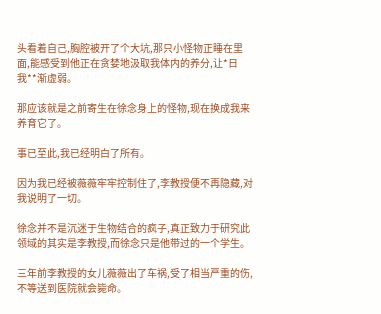头看着自己,胸腔被开了个大坑,那只小怪物正睡在里面,能感受到他正在贪婪地汲取我体内的养分,让*日我**渐虚弱。

那应该就是之前寄生在徐念身上的怪物,现在换成我来养育它了。

事已至此,我已经明白了所有。

因为我已经被薇薇牢牢控制住了,李教授便不再隐藏,对我说明了一切。

徐念并不是沉迷于生物结合的疯子,真正致力于研究此领域的其实是李教授,而徐念只是他带过的一个学生。

三年前李教授的女儿薇薇出了车祸,受了相当严重的伤,不等送到医院就会毙命。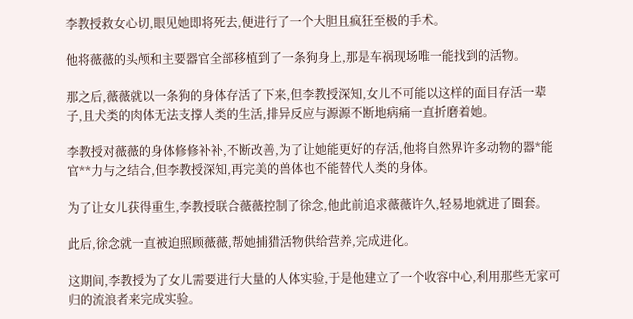李教授救女心切,眼见她即将死去,便进行了一个大胆且疯狂至极的手术。

他将薇薇的头颅和主要器官全部移植到了一条狗身上,那是车祸现场唯一能找到的活物。

那之后,薇薇就以一条狗的身体存活了下来,但李教授深知,女儿不可能以这样的面目存活一辈子,且犬类的肉体无法支撑人类的生活,排异反应与源源不断地病痛一直折磨着她。

李教授对薇薇的身体修修补补,不断改善,为了让她能更好的存活,他将自然界许多动物的器*能官**力与之结合,但李教授深知,再完美的兽体也不能替代人类的身体。

为了让女儿获得重生,李教授联合薇薇控制了徐念,他此前追求薇薇许久,轻易地就进了圈套。

此后,徐念就一直被迫照顾薇薇,帮她捕猎活物供给营养,完成进化。

这期间,李教授为了女儿需要进行大量的人体实验,于是他建立了一个收容中心,利用那些无家可归的流浪者来完成实验。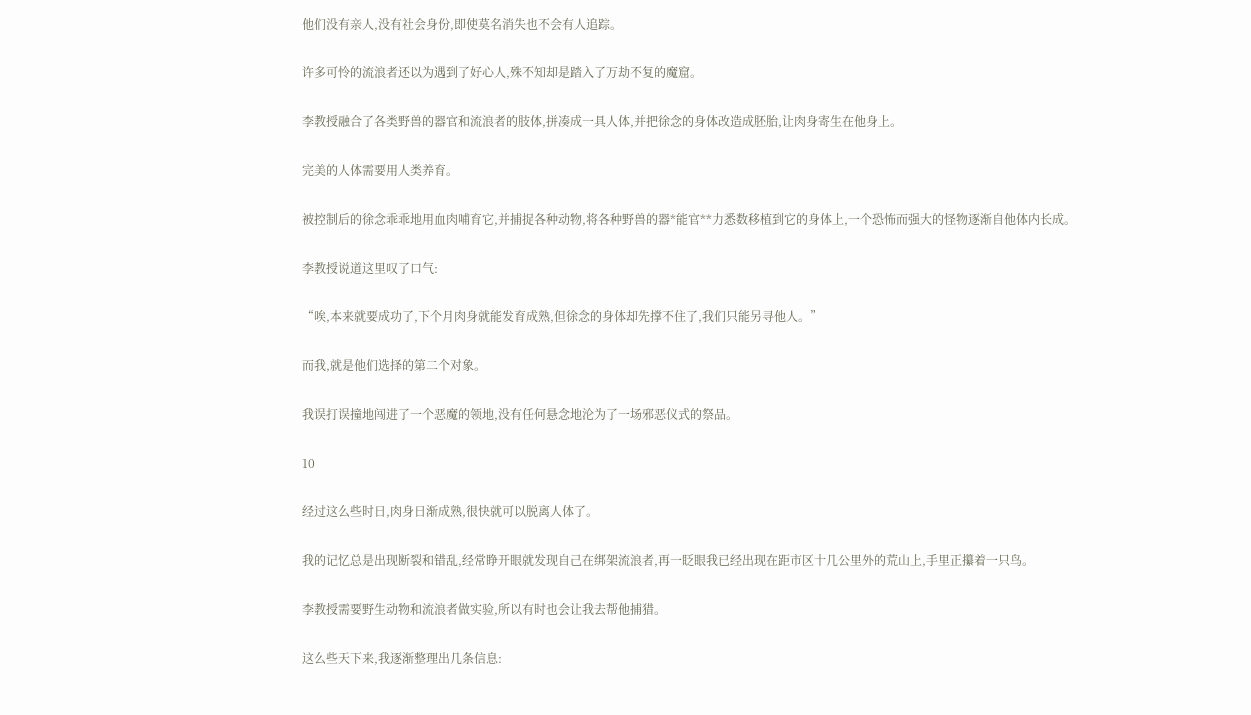他们没有亲人,没有社会身份,即使莫名消失也不会有人追踪。

许多可怜的流浪者还以为遇到了好心人,殊不知却是踏入了万劫不复的魔窟。

李教授融合了各类野兽的器官和流浪者的肢体,拼凑成一具人体,并把徐念的身体改造成胚胎,让肉身寄生在他身上。

完美的人体需要用人类养育。

被控制后的徐念乖乖地用血肉哺育它,并捕捉各种动物,将各种野兽的器*能官**力悉数移植到它的身体上,一个恐怖而强大的怪物逐渐自他体内长成。

李教授说道这里叹了口气:

“唉,本来就要成功了,下个月肉身就能发育成熟,但徐念的身体却先撑不住了,我们只能另寻他人。”

而我,就是他们选择的第二个对象。

我误打误撞地闯进了一个恶魔的领地,没有任何悬念地沦为了一场邪恶仪式的祭品。

10

经过这么些时日,肉身日渐成熟,很快就可以脱离人体了。

我的记忆总是出现断裂和错乱,经常睁开眼就发现自己在绑架流浪者,再一眨眼我已经出现在距市区十几公里外的荒山上,手里正攥着一只鸟。

李教授需要野生动物和流浪者做实验,所以有时也会让我去帮他捕猎。

这么些天下来,我逐渐整理出几条信息: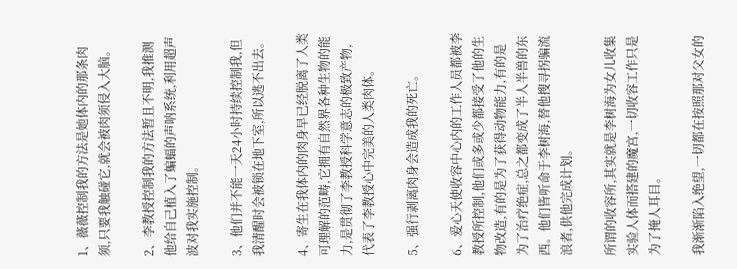1、薇薇控制我的方法是她体内的那条肉须,只要我触碰它,就会被肉须侵入大脑。

2、李教授控制我的方法暂且不明,我推测他给自己植入了蝙蝠的声呐系统,利用超声波对我实施控制。

3、他们并不能一天24小时持续控制我,但我清醒时会被锁在地下室,所以逃不出去。

4、寄生在我体内的肉身早已经脱离了人类可理解的范畴,它拥有自然界各种生物的能力,是贯彻了李教授科学意志的极致产物,代表了李教授心中完美的人类肉体。

5、强行剥离肉身会造成我的死亡。

6、爱心天使收容中心内的工作人员都被李教授所控制,他们或多或少都接受了他的生物改造,有的是为了获得动物能力,有的是为了治疗绝症,总之都变成了半人半兽的东西。他们皆听命于李树海,替他搜寻拐骗流浪者,供他完成计划。

所谓的收容所,其实就是李树海为女儿收集实验人体而搭建的魔宫,一切收容工作只是为了掩人耳目。

我渐渐陷入绝望,一切都在按照那对父女的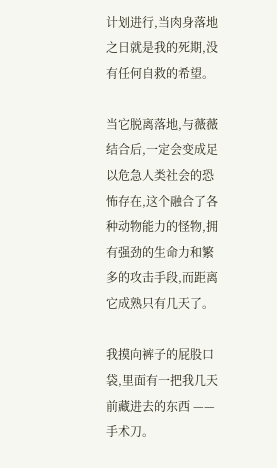计划进行,当肉身落地之日就是我的死期,没有任何自救的希望。

当它脱离落地,与薇薇结合后,一定会变成足以危急人类社会的恐怖存在,这个融合了各种动物能力的怪物,拥有强劲的生命力和繁多的攻击手段,而距离它成熟只有几天了。

我摸向裤子的屁股口袋,里面有一把我几天前藏进去的东西 —— 手术刀。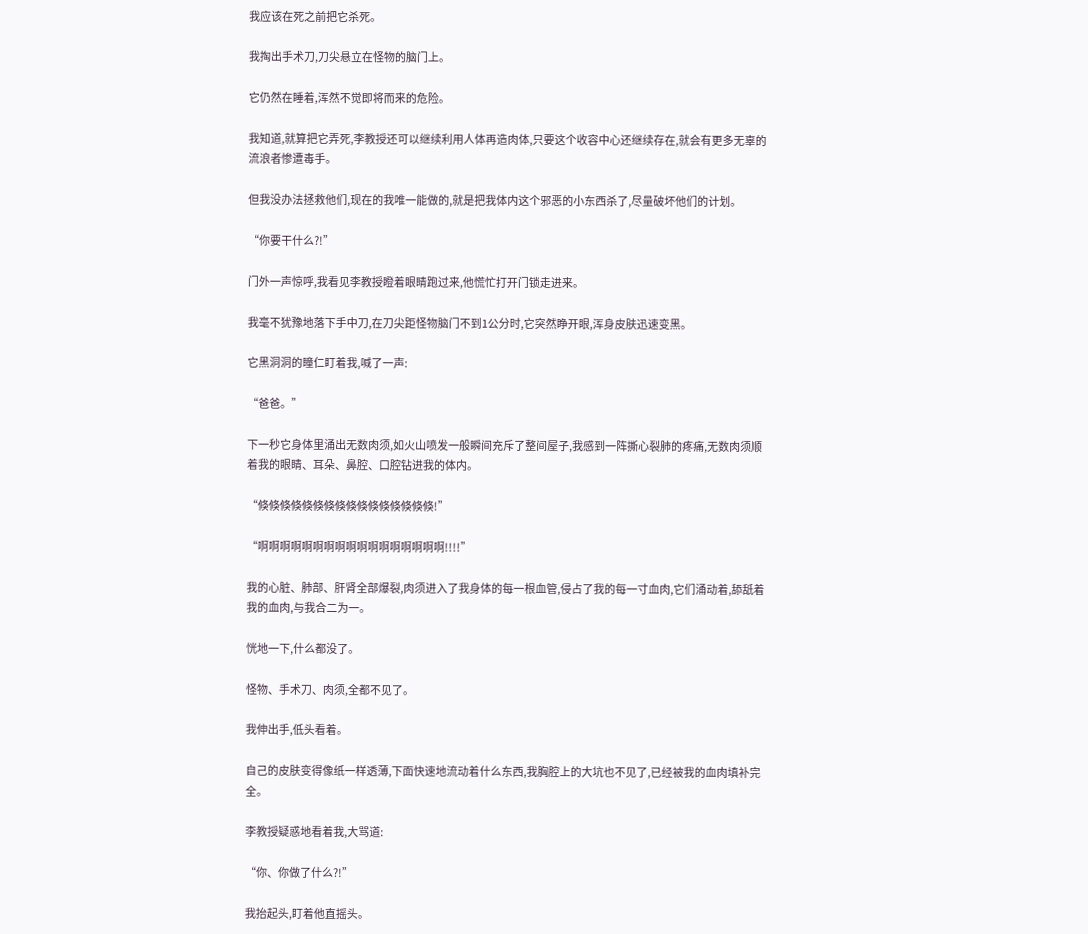我应该在死之前把它杀死。

我掏出手术刀,刀尖悬立在怪物的脑门上。

它仍然在睡着,浑然不觉即将而来的危险。

我知道,就算把它弄死,李教授还可以继续利用人体再造肉体,只要这个收容中心还继续存在,就会有更多无辜的流浪者惨遭毒手。

但我没办法拯救他们,现在的我唯一能做的,就是把我体内这个邪恶的小东西杀了,尽量破坏他们的计划。

“你要干什么?!”

门外一声惊呼,我看见李教授瞪着眼睛跑过来,他慌忙打开门锁走进来。

我毫不犹豫地落下手中刀,在刀尖距怪物脑门不到1公分时,它突然睁开眼,浑身皮肤迅速变黑。

它黑洞洞的瞳仁盯着我,喊了一声:

“爸爸。”

下一秒它身体里涌出无数肉须,如火山喷发一般瞬间充斥了整间屋子,我感到一阵撕心裂肺的疼痛,无数肉须顺着我的眼睛、耳朵、鼻腔、口腔钻进我的体内。

“倏倏倏倏倏倏倏倏倏倏倏倏倏倏倏倏!”

“啊啊啊啊啊啊啊啊啊啊啊啊啊啊啊啊啊!!!!”

我的心脏、肺部、肝肾全部爆裂,肉须进入了我身体的每一根血管,侵占了我的每一寸血肉,它们涌动着,舔舐着我的血肉,与我合二为一。

恍地一下,什么都没了。

怪物、手术刀、肉须,全都不见了。

我伸出手,低头看着。

自己的皮肤变得像纸一样透薄,下面快速地流动着什么东西,我胸腔上的大坑也不见了,已经被我的血肉填补完全。

李教授疑惑地看着我,大骂道:

“你、你做了什么?!”

我抬起头,盯着他直摇头。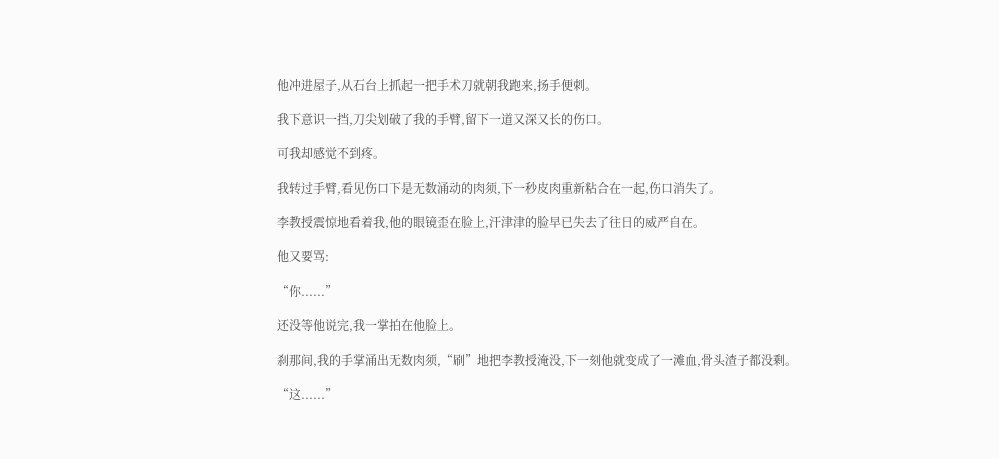他冲进屋子,从石台上抓起一把手术刀就朝我跑来,扬手便刺。

我下意识一挡,刀尖划破了我的手臂,留下一道又深又长的伤口。

可我却感觉不到疼。

我转过手臂,看见伤口下是无数涌动的肉须,下一秒皮肉重新粘合在一起,伤口消失了。

李教授震惊地看着我,他的眼镜歪在脸上,汗津津的脸早已失去了往日的威严自在。

他又要骂:

“你......”

还没等他说完,我一掌拍在他脸上。

刹那间,我的手掌涌出无数肉须,“刷”地把李教授淹没,下一刻他就变成了一滩血,骨头渣子都没剩。

“这......”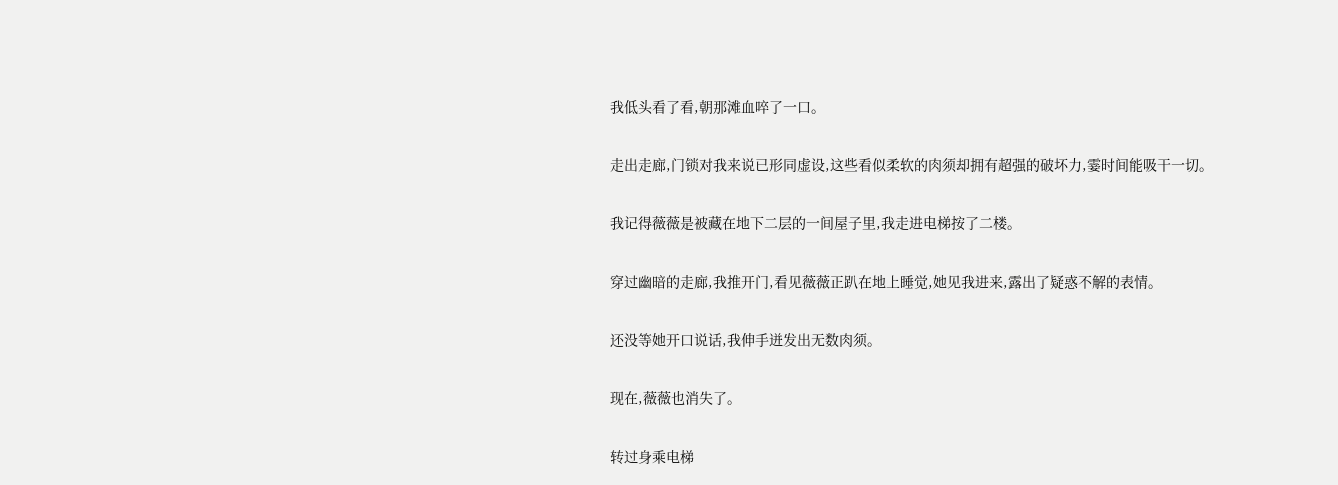我低头看了看,朝那滩血啐了一口。

走出走廊,门锁对我来说已形同虚设,这些看似柔软的肉须却拥有超强的破坏力,霎时间能吸干一切。

我记得薇薇是被藏在地下二层的一间屋子里,我走进电梯按了二楼。

穿过幽暗的走廊,我推开门,看见薇薇正趴在地上睡觉,她见我进来,露出了疑惑不解的表情。

还没等她开口说话,我伸手迸发出无数肉须。

现在,薇薇也消失了。

转过身乘电梯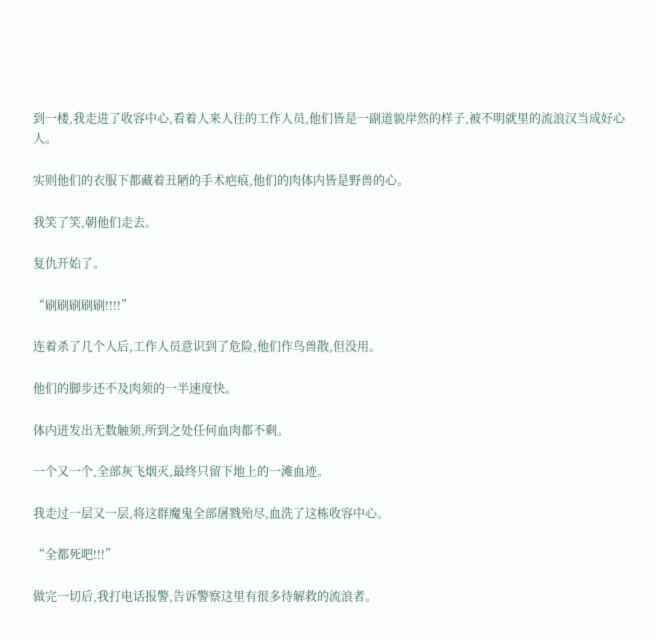到一楼,我走进了收容中心,看着人来人往的工作人员,他们皆是一副道貌岸然的样子,被不明就里的流浪汉当成好心人。

实则他们的衣服下都藏着丑陋的手术疤痕,他们的肉体内皆是野兽的心。

我笑了笑,朝他们走去。

复仇开始了。

“刷刷刷刷刷!!!!”

连着杀了几个人后,工作人员意识到了危险,他们作鸟兽散,但没用。

他们的脚步还不及肉须的一半速度快。

体内迸发出无数触须,所到之处任何血肉都不剩。

一个又一个,全部灰飞烟灭,最终只留下地上的一滩血迹。

我走过一层又一层,将这群魔鬼全部屠戮殆尽,血洗了这栋收容中心。

“全都死吧!!!”

做完一切后,我打电话报警,告诉警察这里有很多待解救的流浪者。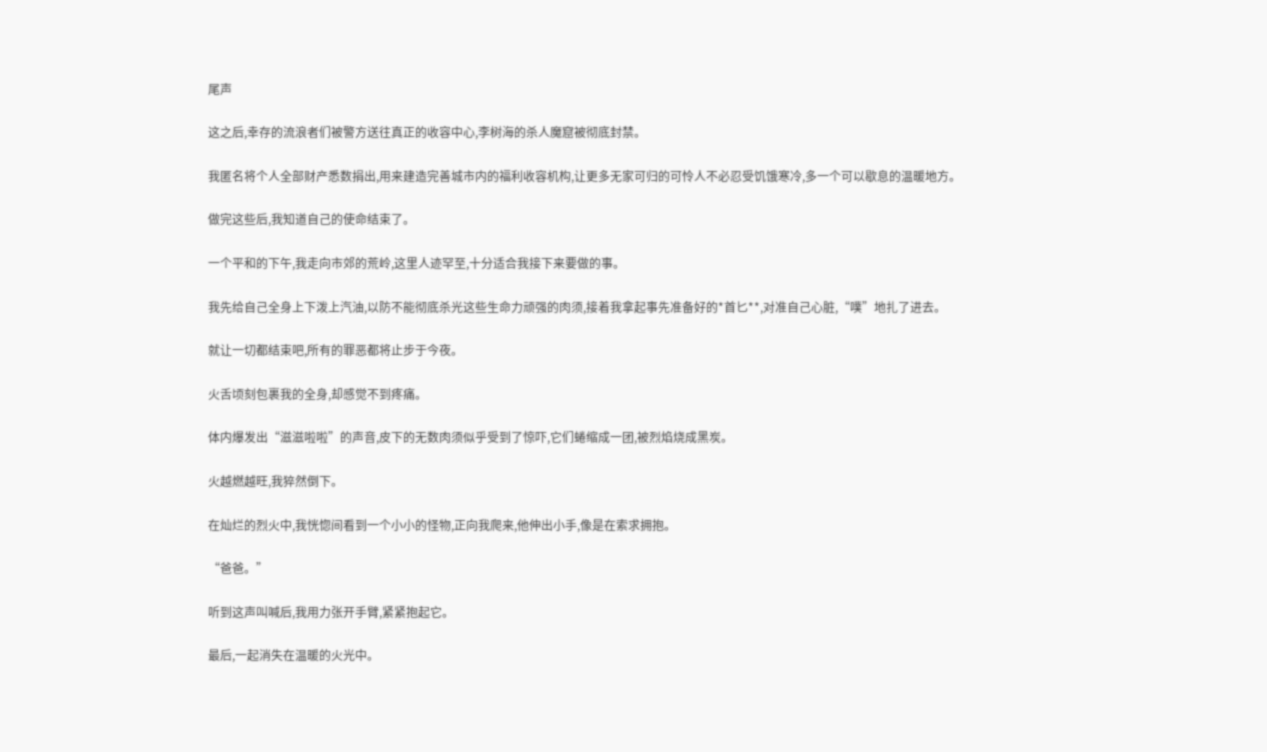尾声

这之后,幸存的流浪者们被警方送往真正的收容中心,李树海的杀人魔窟被彻底封禁。

我匿名将个人全部财产悉数捐出,用来建造完善城市内的福利收容机构,让更多无家可归的可怜人不必忍受饥饿寒冷,多一个可以歇息的温暖地方。

做完这些后,我知道自己的使命结束了。

一个平和的下午,我走向市郊的荒岭,这里人迹罕至,十分适合我接下来要做的事。

我先给自己全身上下泼上汽油,以防不能彻底杀光这些生命力顽强的肉须,接着我拿起事先准备好的*首匕**,对准自己心脏,“噗”地扎了进去。

就让一切都结束吧,所有的罪恶都将止步于今夜。

火舌顷刻包裹我的全身,却感觉不到疼痛。

体内爆发出“滋滋啦啦”的声音,皮下的无数肉须似乎受到了惊吓,它们蜷缩成一团,被烈焰烧成黑炭。

火越燃越旺,我猝然倒下。

在灿烂的烈火中,我恍惚间看到一个小小的怪物,正向我爬来,他伸出小手,像是在索求拥抱。

“爸爸。”

听到这声叫喊后,我用力张开手臂,紧紧抱起它。

最后,一起消失在温暖的火光中。